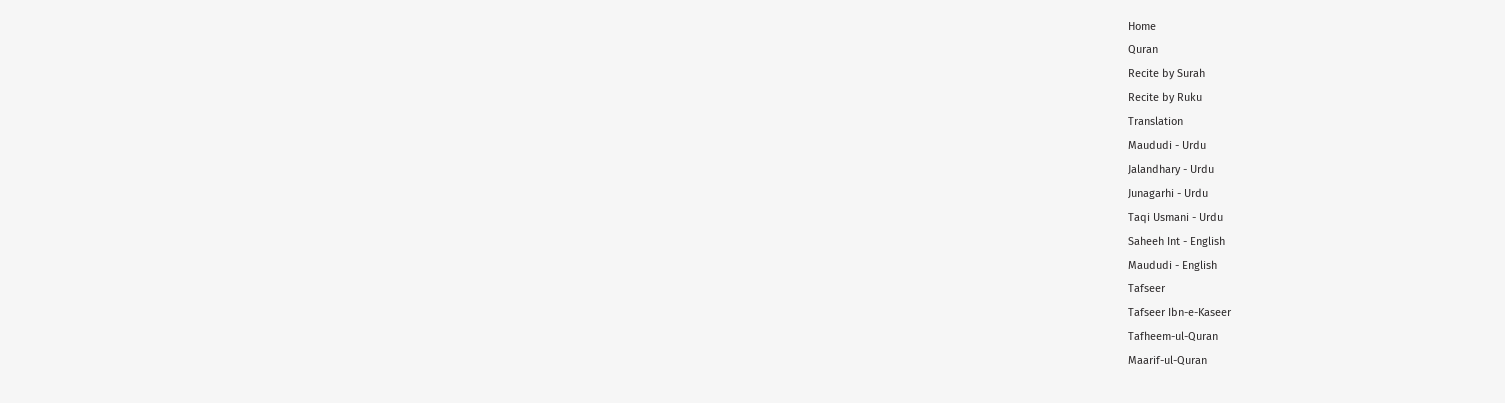Home
Quran
Recite by Surah
Recite by Ruku
Translation
Maududi - Urdu
Jalandhary - Urdu
Junagarhi - Urdu
Taqi Usmani - Urdu
Saheeh Int - English
Maududi - English
Tafseer
Tafseer Ibn-e-Kaseer
Tafheem-ul-Quran
Maarif-ul-Quran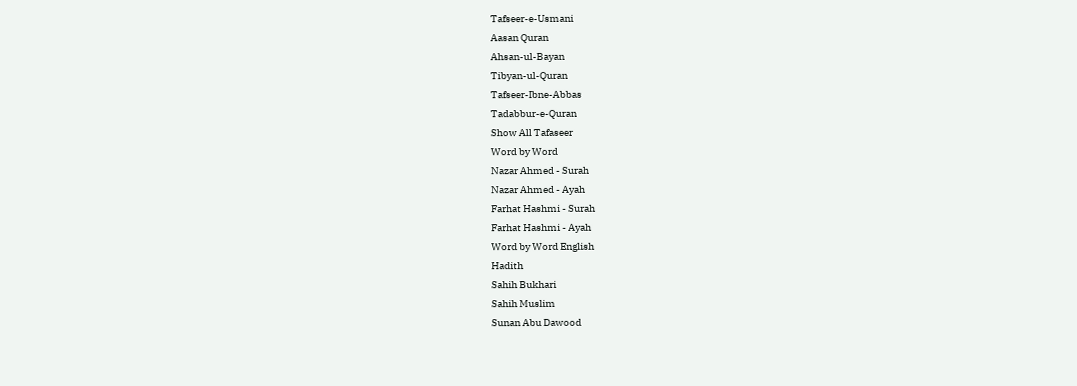Tafseer-e-Usmani
Aasan Quran
Ahsan-ul-Bayan
Tibyan-ul-Quran
Tafseer-Ibne-Abbas
Tadabbur-e-Quran
Show All Tafaseer
Word by Word
Nazar Ahmed - Surah
Nazar Ahmed - Ayah
Farhat Hashmi - Surah
Farhat Hashmi - Ayah
Word by Word English
Hadith
Sahih Bukhari
Sahih Muslim
Sunan Abu Dawood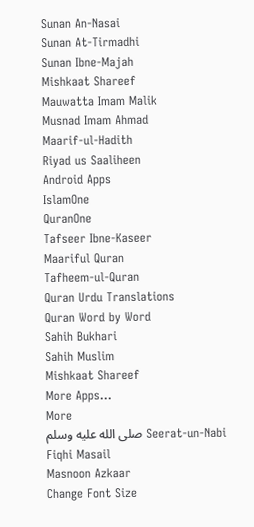Sunan An-Nasai
Sunan At-Tirmadhi
Sunan Ibne-Majah
Mishkaat Shareef
Mauwatta Imam Malik
Musnad Imam Ahmad
Maarif-ul-Hadith
Riyad us Saaliheen
Android Apps
IslamOne
QuranOne
Tafseer Ibne-Kaseer
Maariful Quran
Tafheem-ul-Quran
Quran Urdu Translations
Quran Word by Word
Sahih Bukhari
Sahih Muslim
Mishkaat Shareef
More Apps...
More
Seerat-un-Nabi صلى الله عليه وسلم
Fiqhi Masail
Masnoon Azkaar
Change Font Size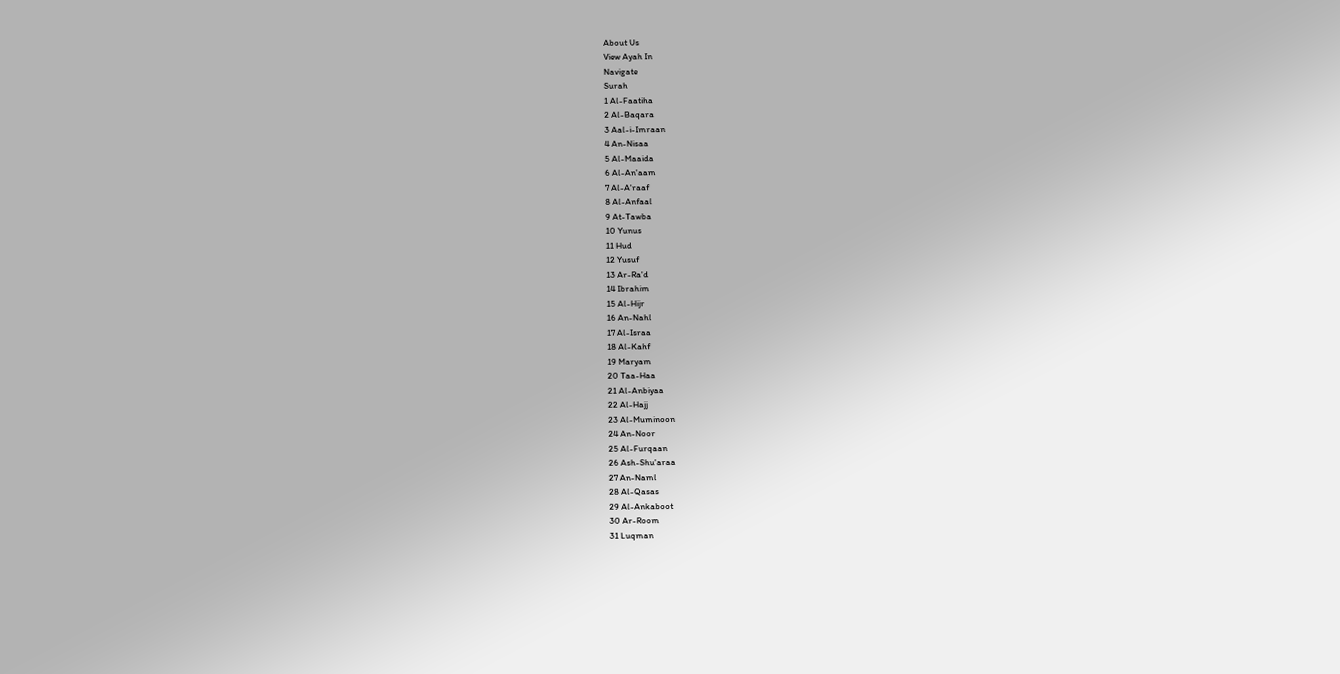About Us
View Ayah In
Navigate
Surah
1 Al-Faatiha
2 Al-Baqara
3 Aal-i-Imraan
4 An-Nisaa
5 Al-Maaida
6 Al-An'aam
7 Al-A'raaf
8 Al-Anfaal
9 At-Tawba
10 Yunus
11 Hud
12 Yusuf
13 Ar-Ra'd
14 Ibrahim
15 Al-Hijr
16 An-Nahl
17 Al-Israa
18 Al-Kahf
19 Maryam
20 Taa-Haa
21 Al-Anbiyaa
22 Al-Hajj
23 Al-Muminoon
24 An-Noor
25 Al-Furqaan
26 Ash-Shu'araa
27 An-Naml
28 Al-Qasas
29 Al-Ankaboot
30 Ar-Room
31 Luqman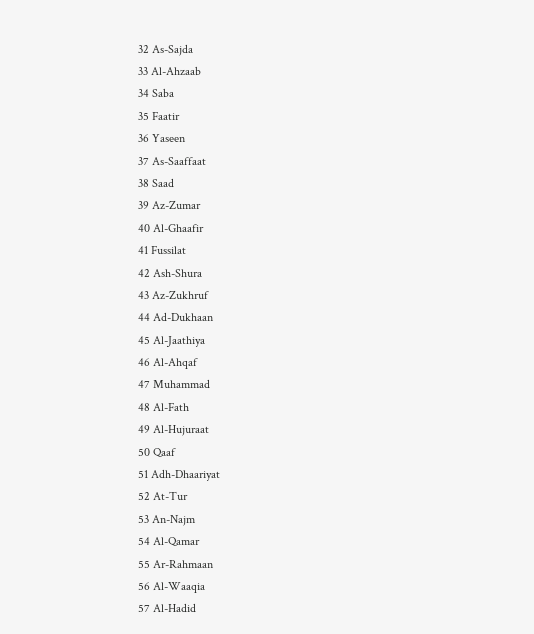32 As-Sajda
33 Al-Ahzaab
34 Saba
35 Faatir
36 Yaseen
37 As-Saaffaat
38 Saad
39 Az-Zumar
40 Al-Ghaafir
41 Fussilat
42 Ash-Shura
43 Az-Zukhruf
44 Ad-Dukhaan
45 Al-Jaathiya
46 Al-Ahqaf
47 Muhammad
48 Al-Fath
49 Al-Hujuraat
50 Qaaf
51 Adh-Dhaariyat
52 At-Tur
53 An-Najm
54 Al-Qamar
55 Ar-Rahmaan
56 Al-Waaqia
57 Al-Hadid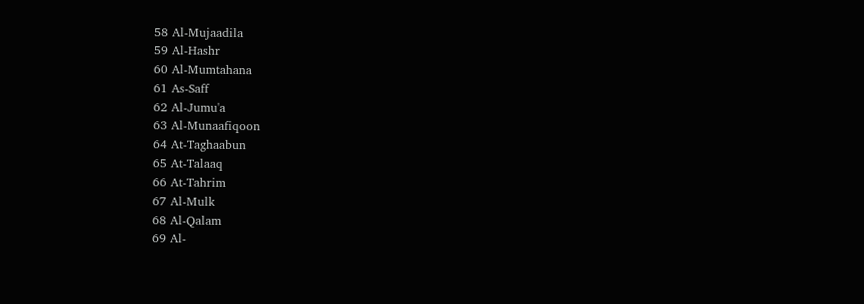58 Al-Mujaadila
59 Al-Hashr
60 Al-Mumtahana
61 As-Saff
62 Al-Jumu'a
63 Al-Munaafiqoon
64 At-Taghaabun
65 At-Talaaq
66 At-Tahrim
67 Al-Mulk
68 Al-Qalam
69 Al-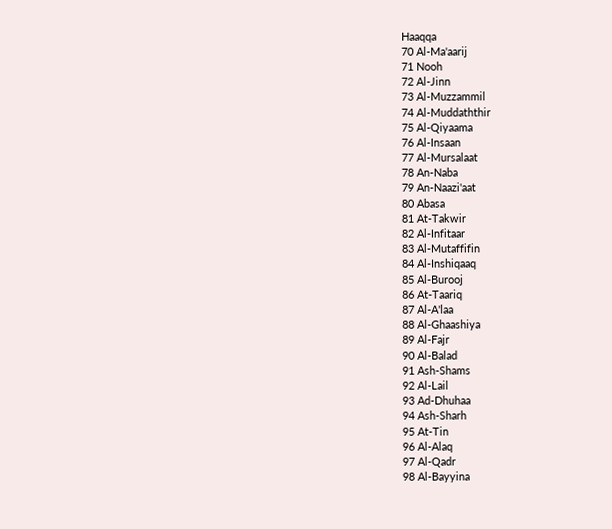Haaqqa
70 Al-Ma'aarij
71 Nooh
72 Al-Jinn
73 Al-Muzzammil
74 Al-Muddaththir
75 Al-Qiyaama
76 Al-Insaan
77 Al-Mursalaat
78 An-Naba
79 An-Naazi'aat
80 Abasa
81 At-Takwir
82 Al-Infitaar
83 Al-Mutaffifin
84 Al-Inshiqaaq
85 Al-Burooj
86 At-Taariq
87 Al-A'laa
88 Al-Ghaashiya
89 Al-Fajr
90 Al-Balad
91 Ash-Shams
92 Al-Lail
93 Ad-Dhuhaa
94 Ash-Sharh
95 At-Tin
96 Al-Alaq
97 Al-Qadr
98 Al-Bayyina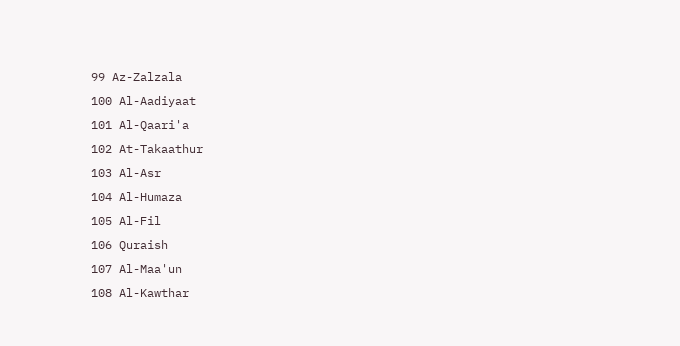99 Az-Zalzala
100 Al-Aadiyaat
101 Al-Qaari'a
102 At-Takaathur
103 Al-Asr
104 Al-Humaza
105 Al-Fil
106 Quraish
107 Al-Maa'un
108 Al-Kawthar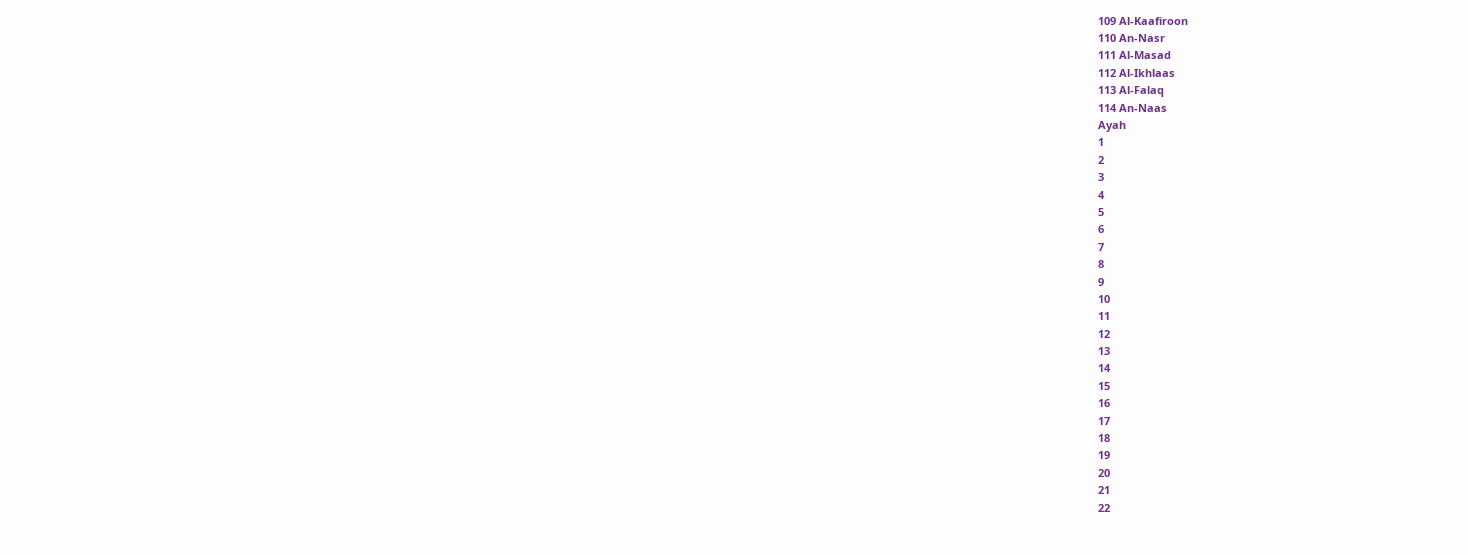109 Al-Kaafiroon
110 An-Nasr
111 Al-Masad
112 Al-Ikhlaas
113 Al-Falaq
114 An-Naas
Ayah
1
2
3
4
5
6
7
8
9
10
11
12
13
14
15
16
17
18
19
20
21
22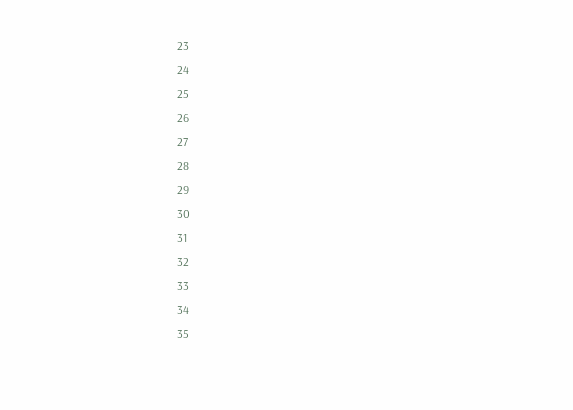23
24
25
26
27
28
29
30
31
32
33
34
35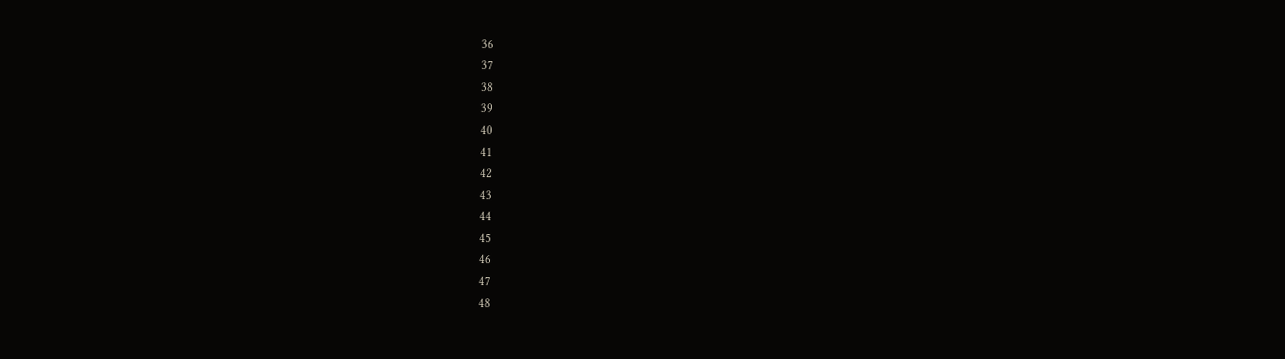36
37
38
39
40
41
42
43
44
45
46
47
48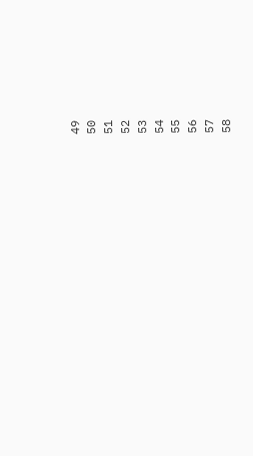49
50
51
52
53
54
55
56
57
58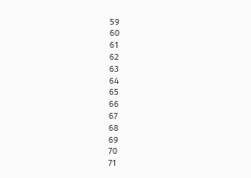59
60
61
62
63
64
65
66
67
68
69
70
71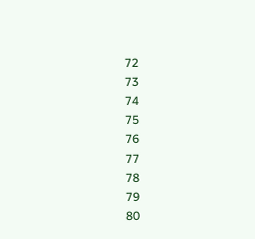72
73
74
75
76
77
78
79
80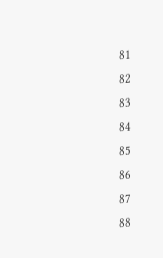81
82
83
84
85
86
87
88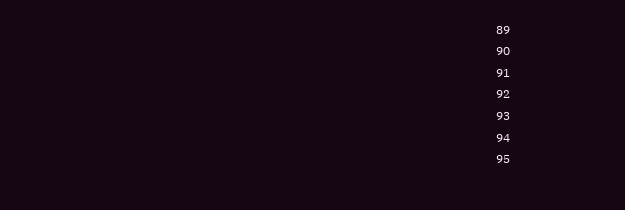89
90
91
92
93
94
95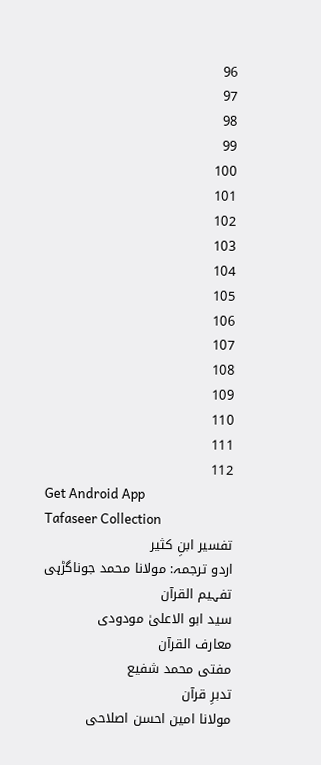96
97
98
99
100
101
102
103
104
105
106
107
108
109
110
111
112
Get Android App
Tafaseer Collection
تفسیر ابنِ کثیر
اردو ترجمہ: مولانا محمد جوناگڑہی
تفہیم القرآن
سید ابو الاعلیٰ مودودی
معارف القرآن
مفتی محمد شفیع
تدبرِ قرآن
مولانا امین احسن اصلاحی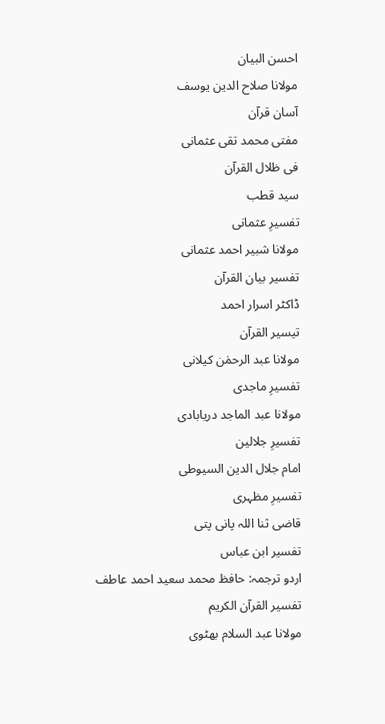احسن البیان
مولانا صلاح الدین یوسف
آسان قرآن
مفتی محمد تقی عثمانی
فی ظلال القرآن
سید قطب
تفسیرِ عثمانی
مولانا شبیر احمد عثمانی
تفسیر بیان القرآن
ڈاکٹر اسرار احمد
تیسیر القرآن
مولانا عبد الرحمٰن کیلانی
تفسیرِ ماجدی
مولانا عبد الماجد دریابادی
تفسیرِ جلالین
امام جلال الدین السیوطی
تفسیرِ مظہری
قاضی ثنا اللہ پانی پتی
تفسیر ابن عباس
اردو ترجمہ: حافظ محمد سعید احمد عاطف
تفسیر القرآن الکریم
مولانا عبد السلام بھٹوی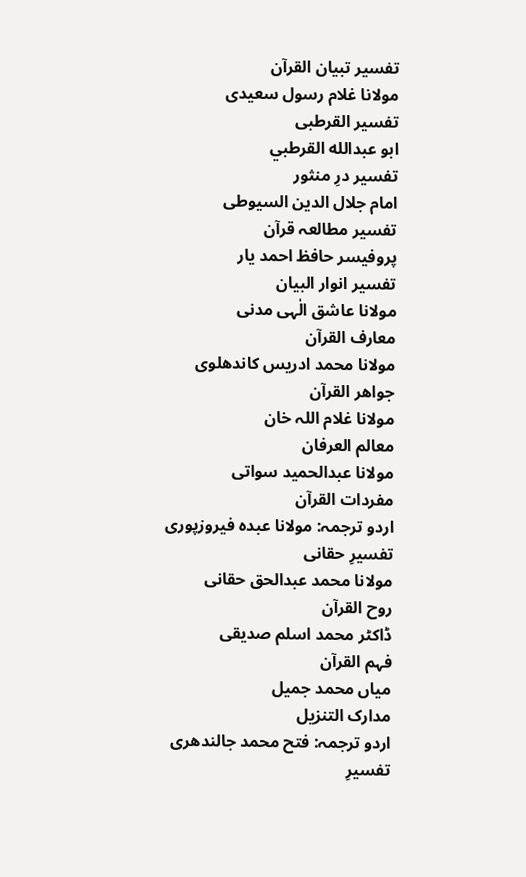تفسیر تبیان القرآن
مولانا غلام رسول سعیدی
تفسیر القرطبی
ابو عبدالله القرطبي
تفسیر درِ منثور
امام جلال الدین السیوطی
تفسیر مطالعہ قرآن
پروفیسر حافظ احمد یار
تفسیر انوار البیان
مولانا عاشق الٰہی مدنی
معارف القرآن
مولانا محمد ادریس کاندھلوی
جواھر القرآن
مولانا غلام اللہ خان
معالم العرفان
مولانا عبدالحمید سواتی
مفردات القرآن
اردو ترجمہ: مولانا عبدہ فیروزپوری
تفسیرِ حقانی
مولانا محمد عبدالحق حقانی
روح القرآن
ڈاکٹر محمد اسلم صدیقی
فہم القرآن
میاں محمد جمیل
مدارک التنزیل
اردو ترجمہ: فتح محمد جالندھری
تفسیرِ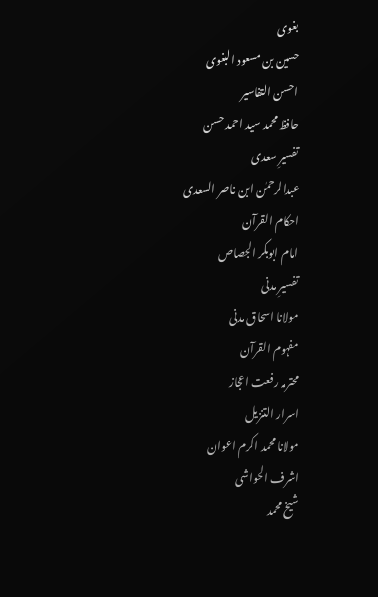بغوی
حسین بن مسعود البغوی
احسن التفاسیر
حافظ محمد سید احمد حسن
تفسیرِ سعدی
عبدالرحمٰن ابن ناصر السعدی
احکام القرآن
امام ابوبکر الجصاص
تفسیرِ مدنی
مولانا اسحاق مدنی
مفہوم القرآن
محترمہ رفعت اعجاز
اسرار التنزیل
مولانا محمد اکرم اعوان
اشرف الحواشی
شیخ محمد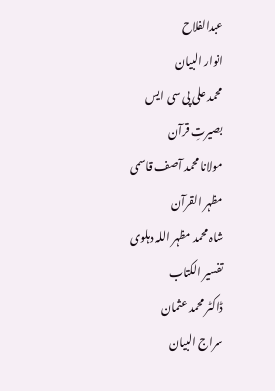عبدالفلاح
انوار البیان
محمد علی پی سی ایس
بصیرتِ قرآن
مولانا محمد آصف قاسمی
مظہر القرآن
شاہ محمد مظہر اللہ دہلوی
تفسیر الکتاب
ڈاکٹر محمد عثمان
سراج البیان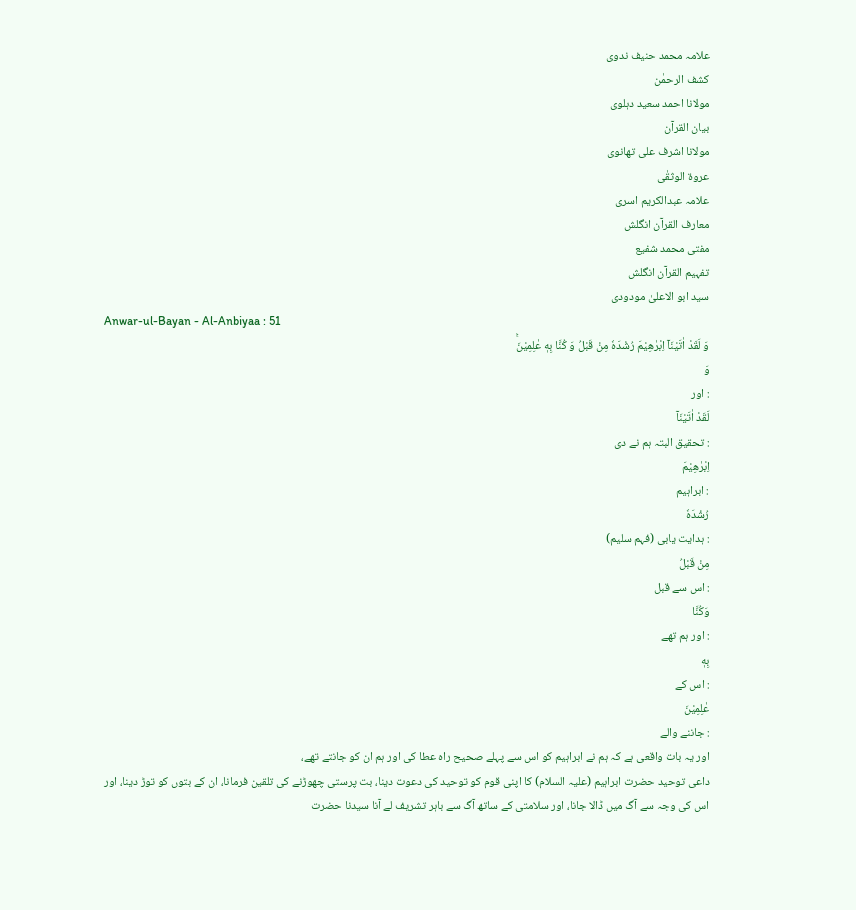علامہ محمد حنیف ندوی
کشف الرحمٰن
مولانا احمد سعید دہلوی
بیان القرآن
مولانا اشرف علی تھانوی
عروۃ الوثقٰی
علامہ عبدالکریم اسری
معارف القرآن انگلش
مفتی محمد شفیع
تفہیم القرآن انگلش
سید ابو الاعلیٰ مودودی
Anwar-ul-Bayan - Al-Anbiyaa : 51
وَ لَقَدْ اٰتَیْنَاۤ اِبْرٰهِیْمَ رُشْدَهٗ مِنْ قَبْلُ وَ كُنَّا بِهٖ عٰلِمِیْنَۚ
وَ
: اور
لَقَدْ اٰتَيْنَآ
: تحقیق البتہ ہم نے دی
اِبْرٰهِيْمَ
: ابراہیم
رُشْدَهٗ
: ہدایت یابی (فہم سلیم)
مِنْ قَبْلُ
: اس سے قبل
وَكُنَّا
: اور ہم تھے
بِهٖ
: اس کے
عٰلِمِيْنَ
: جاننے والے
اور یہ بات واقعی ہے کہ ہم نے ابراہیم کو اس سے پہلے صحیح راہ عطا کی اور ہم ان کو جانتے تھے،
داعی توحید حضرت ابراہیم (علیہ السلام) کا اپنی قوم کو توحید کی دعوت دینا، بت پرستی چھوڑنے کی تلقین فرمانا، ان کے بتوں کو توڑ دینا، اور اس کی وجہ سے آگ میں ڈالا جانا، اور سلامتی کے ساتھ آگ سے باہر تشریف لے آنا سیدنا حضرت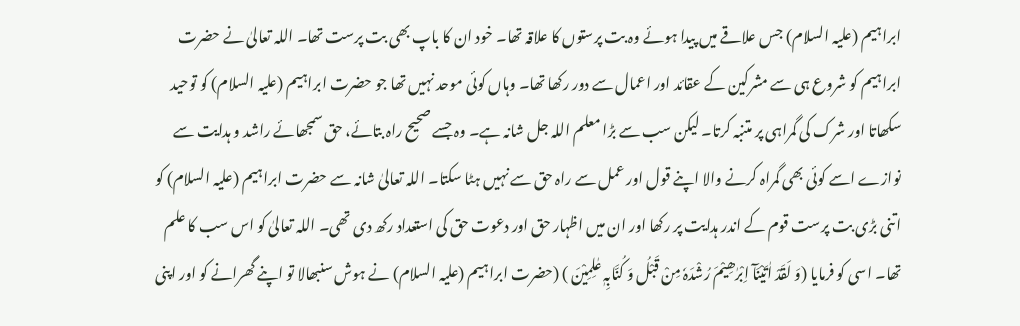ابراہیم (علیہ السلام) جس علاقے میں پیدا ہوئے وہ بت پرستوں کا علاقہ تھا۔ خود ان کا باپ بھی بت پرست تھا۔ اللہ تعالیٰ نے حضرت ابراہیم کو شروع ہی سے مشرکین کے عقائد اور اعمال سے دور رکھا تھا۔ وہاں کوئی موحد نہیں تھا جو حضرت ابراہیم (علیہ السلام) کو توحید سکھاتا اور شرک کی گمراہی پر متنبہ کرتا۔ لیکن سب سے بڑا معلم اللہ جل شانہ ہے۔ وہ جسے صحیح راہ بتائے، حق سمجھائے راشد و ہدایت سے نوازے اسے کوئی بھی گمراہ کرنے والا اپنے قول اور عمل سے راہ حق سے نہیں ہٹا سکتا۔ اللہ تعالیٰ شانہ سے حضرت ابراہیم (علیہ السلام) کو اتنی بڑی بت پرست قوم کے اندر ہدایت پر رکھا اور ان میں اظہار حق اور دعوت حق کی استعداد رکھ دی تھی۔ اللہ تعالیٰ کو اس سب کا علم تھا۔ اسی کو فرمایا (وَ لَقَدْ اٰتَیْنَآ اِبْرٰھِیْمَ رُشْدَہٗ مِنْ قَبْلُ وَ کُنَّابِہٖ عٰلِمِیْنَ ) (حضرت ابراہیم (علیہ السلام) نے ہوش سنبھالا تو اپنے گھرانے کو اور اپنی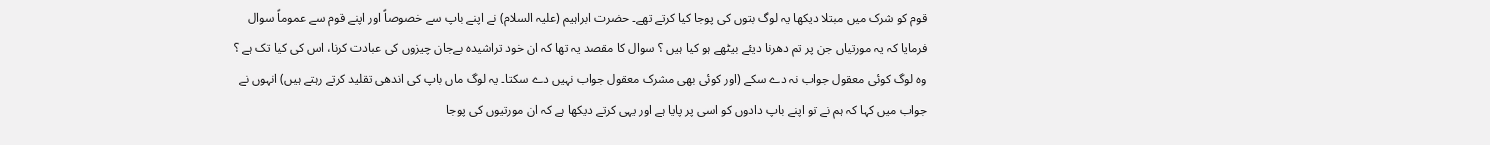قوم کو شرک میں مبتلا دیکھا یہ لوگ بتوں کی پوجا کیا کرتے تھے۔ حضرت ابراہیم (علیہ السلام) نے اپنے باپ سے خصوصاً اور اپنے قوم سے عموماً سوال فرمایا کہ یہ مورتیاں جن پر تم دھرنا دیئے بیٹھے ہو کیا ہیں ؟ سوال کا مقصد یہ تھا کہ ان خود تراشیدہ بےجان چیزوں کی عبادت کرنا، اس کی کیا تک ہے ؟ وہ لوگ کوئی معقول جواب نہ دے سکے (اور کوئی بھی مشرک معقول جواب نہیں دے سکتا۔ یہ لوگ ماں باپ کی اندھی تقلید کرتے رہتے ہیں) انہوں نے جواب میں کہا کہ ہم نے تو اپنے باپ دادوں کو اسی پر پایا ہے اور یہی کرتے دیکھا ہے کہ ان مورتیوں کی پوجا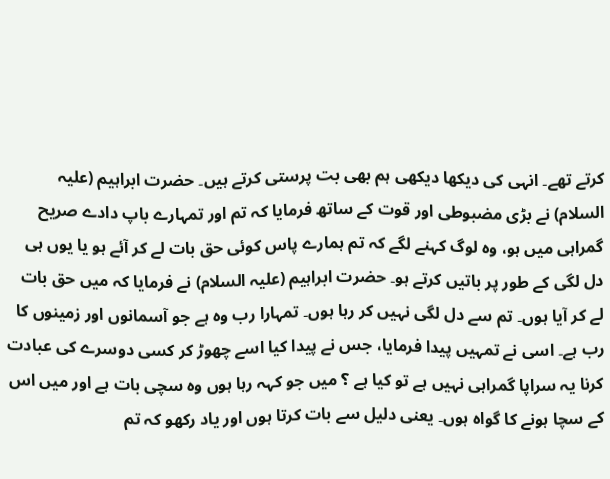کرتے تھے۔ انہی کی دیکھا دیکھی ہم بھی بت پرستی کرتے ہیں۔ حضرت ابراہیم (علیہ السلام) نے بڑی مضبوطی اور قوت کے ساتھ فرمایا کہ تم اور تمہارے باپ دادے صریح گمراہی میں ہو، وہ لوگ کہنے لگے کہ تم ہمارے پاس کوئی حق بات لے کر آئے ہو یا یوں ہی دل لگی کے طور پر باتیں کرتے ہو۔ حضرت ابراہیم (علیہ السلام) نے فرمایا کہ میں حق بات لے کر آیا ہوں۔ تم سے دل لگی نہیں کر رہا ہوں۔ تمہارا رب وہ ہے جو آسمانوں اور زمینوں کا رب ہے۔ اسی نے تمہیں پیدا فرمایا، جس نے پیدا کیا اسے چھوڑ کر کسی دوسرے کی عبادت کرنا یہ سراپا گمراہی نہیں ہے تو کیا ہے ؟ میں جو کہہ رہا ہوں وہ سچی بات ہے اور میں اس کے سچا ہونے کا گواہ ہوں۔ یعنی دلیل سے بات کرتا ہوں اور یاد رکھو کہ تم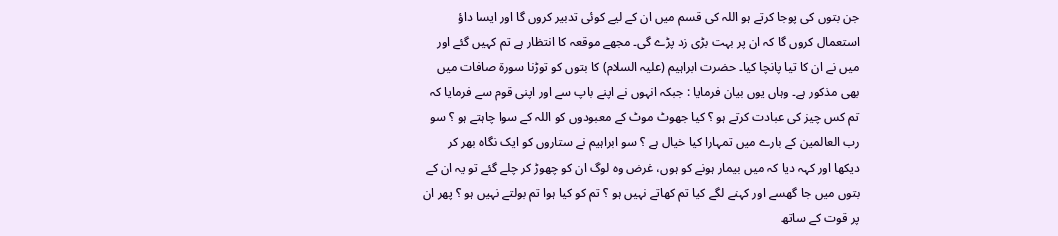جن بتوں کی پوجا کرتے ہو اللہ کی قسم میں ان کے لیے کوئی تدبیر کروں گا اور ایسا داؤ استعمال کروں گا کہ ان پر بہت بڑی زد پڑے گی۔ مجھے موقعہ کا انتظار ہے تم کہیں گئے اور میں نے ان کا تیا پانچا کیا۔ حضرت ابراہیم (علیہ السلام) کا بتوں کو توڑنا سورة صافات میں بھی مذکور ہے۔ وہاں یوں بیان فرمایا : جبکہ انہوں نے اپنے باپ سے اور اپنی قوم سے فرمایا کہ تم کس چیز کی عبادت کرتے ہو ؟ کیا جھوٹ موٹ کے معبودوں کو اللہ کے سوا چاہتے ہو ؟ سو رب العالمین کے بارے میں تمہارا کیا خیال ہے ؟ سو ابراہیم نے ستاروں کو ایک نگاہ بھر کر دیکھا اور کہہ دیا کہ میں بیمار ہونے کو ہوں، غرض وہ لوگ ان کو چھوڑ کر چلے گئے تو یہ ان کے بتوں میں جا گھسے اور کہنے لگے کیا تم کھاتے نہیں ہو ؟ تم کو کیا ہوا تم بولتے نہیں ہو ؟ پھر ان پر قوت کے ساتھ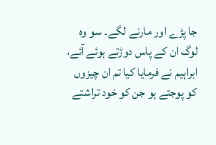جا پڑے اور مارنے لگے۔ سو وہ لوگ ان کے پاس دوڑتے ہوئے آئے، ابراہیم نے فرمایا کیا تم ان چیزوں کو پوجتے ہو جن کو خود تراشتے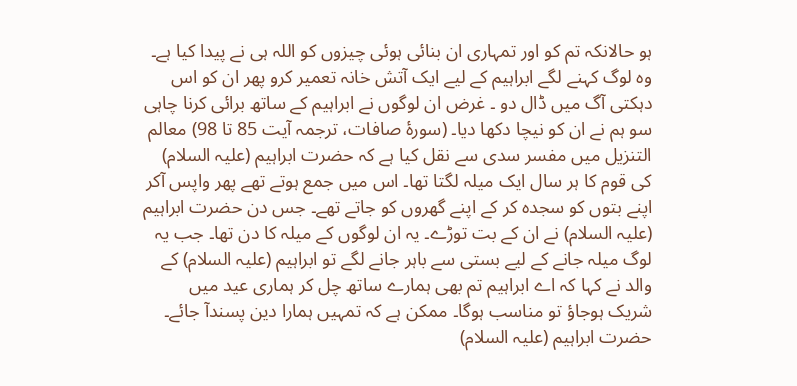ہو حالانکہ تم کو اور تمہاری ان بنائی ہوئی چیزوں کو اللہ ہی نے پیدا کیا ہے۔ وہ لوگ کہنے لگے ابراہیم کے لیے ایک آتش خانہ تعمیر کرو پھر ان کو اس دہکتی آگ میں ڈال دو ۔ غرض ان لوگوں نے ابراہیم کے ساتھ برائی کرنا چاہی سو ہم نے ان کو نیچا دکھا دیا۔ (سورۂ صافات، ترجمہ آیت 85 تا 98) معالم التنزیل میں مفسر سدی سے نقل کیا ہے کہ حضرت ابراہیم (علیہ السلام) کی قوم کا ہر سال ایک میلہ لگتا تھا۔ اس میں جمع ہوتے تھے پھر واپس آکر اپنے بتوں کو سجدہ کر کے اپنے گھروں کو جاتے تھے۔ جس دن حضرت ابراہیم (علیہ السلام) نے ان کے بت توڑے۔ یہ ان لوگوں کے میلہ کا دن تھا۔ جب یہ لوگ میلہ جانے کے لیے بستی سے باہر جانے لگے تو ابراہیم (علیہ السلام) کے والد نے کہا کہ اے ابراہیم تم بھی ہمارے ساتھ چل کر ہماری عید میں شریک ہوجاؤ تو مناسب ہوگا۔ ممکن ہے کہ تمہیں ہمارا دین پسندآ جائے۔ حضرت ابراہیم (علیہ السلام)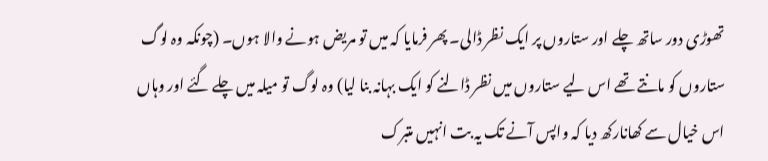تھوڑی دور ساتھ چلے اور ستاروں پر ایک نظر ڈالی۔ پھر فرمایا کہ میں تو مریض ہونے والا ہوں۔ (چونکہ وہ لوگ ستاروں کو مانتے تھے اس لیے ستاروں میں نظر ڈالنے کو ایک بہانہ بنا لیا) وہ لوگ تو میلہ میں چلے گئے اور وہاں اس خیال سے کھانارکھ دیا کہ واپس آنے تک یہ بت انہیں متبرک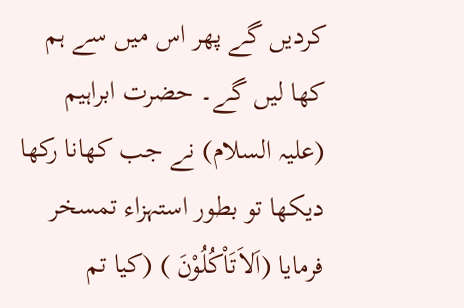کردیں گے پھر اس میں سے ہم کھا لیں گے۔ حضرت ابراہیم (علیہ السلام) نے جب کھانا رکھا دیکھا تو بطور استہزاء تمسخر فرمایا (اَلاَتَاْکُلُوْنَ ) (کیا تم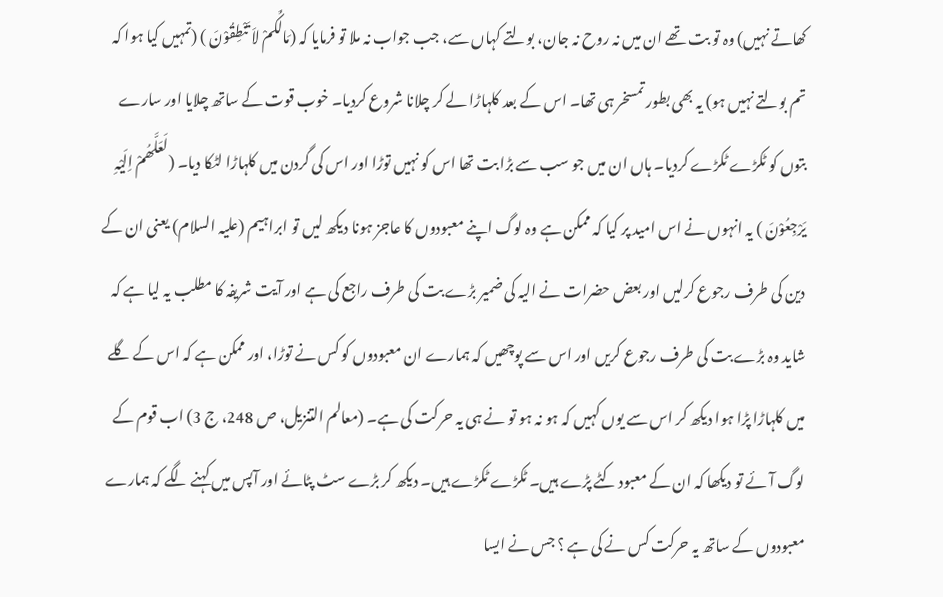کھاتے نہیں) وہ تو بت تھے ان میں نہ روح نہ جان، بولتے کہاں سے، جب جواب نہ ملا تو فرمایا کہ (مَالَکُمْ لاَ تَنْطِقُوْنَ ) (تمہیں کیا ہوا کہ تم بولتے نہیں ہو) یہ بھی بطور تمسخر ہی تھا۔ اس کے بعد کلہاڑا لے کر چلانا شروع کردیا۔ خوب قوت کے ساتھ چلایا اور سارے بتوں کو ٹکڑے ٹکڑے کردیا۔ ہاں ان میں جو سب سے بڑا بت تھا اس کو نہیں توڑا اور اس کی گردن میں کلہاڑا لٹکا دیا۔ (لَعَلَّھُمْ اِلَیْہِ یَرْجِعُوْنَ ) یہ انہوں نے اس امید پر کیا کہ ممکن ہے وہ لوگ اپنے معبودوں کا عاجز ہونا دیکھ لیں تو ابراہیم (علیہ السلام) یعنی ان کے دین کی طرف رجوع کرلیں اور بعض حضرات نے الیہ کی ضمیر بڑے بت کی طرف راجع کی ہے اور آیت شریفہ کا مطلب یہ لیا ہے کہ شاید وہ بڑے بت کی طرف رجوع کریں اور اس سے پوچھیں کہ ہمارے ان معبودوں کو کس نے توڑا، اور ممکن ہے کہ اس کے گلے میں کلہاڑا پڑا ہوا دیکھ کر اس سے یوں کہیں کہ ہو نہ ہو تو نے ہی یہ حرکت کی ہے۔ (معالم التنزیل، ص 248، ج 3) اب قوم کے لوگ آئے تو دیکھا کہ ان کے معبود کٹے پڑے ہیں۔ ٹکڑے ٹکڑے ہیں۔ دیکھ کر بڑے سٹ پٹائے اور آپس میں کہنے لگے کہ ہمارے معبودوں کے ساتھ یہ حرکت کس نے کی ہے ؟ جس نے ایسا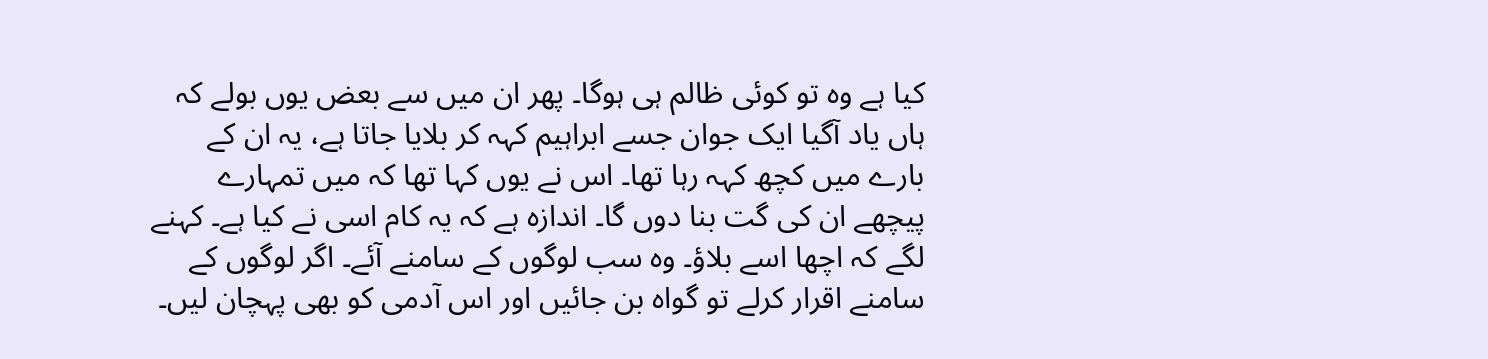کیا ہے وہ تو کوئی ظالم ہی ہوگا۔ پھر ان میں سے بعض یوں بولے کہ ہاں یاد آگیا ایک جوان جسے ابراہیم کہہ کر بلایا جاتا ہے، یہ ان کے بارے میں کچھ کہہ رہا تھا۔ اس نے یوں کہا تھا کہ میں تمہارے پیچھے ان کی گت بنا دوں گا۔ اندازہ ہے کہ یہ کام اسی نے کیا ہے۔ کہنے لگے کہ اچھا اسے بلاؤ۔ وہ سب لوگوں کے سامنے آئے۔ اگر لوگوں کے سامنے اقرار کرلے تو گواہ بن جائیں اور اس آدمی کو بھی پہچان لیں۔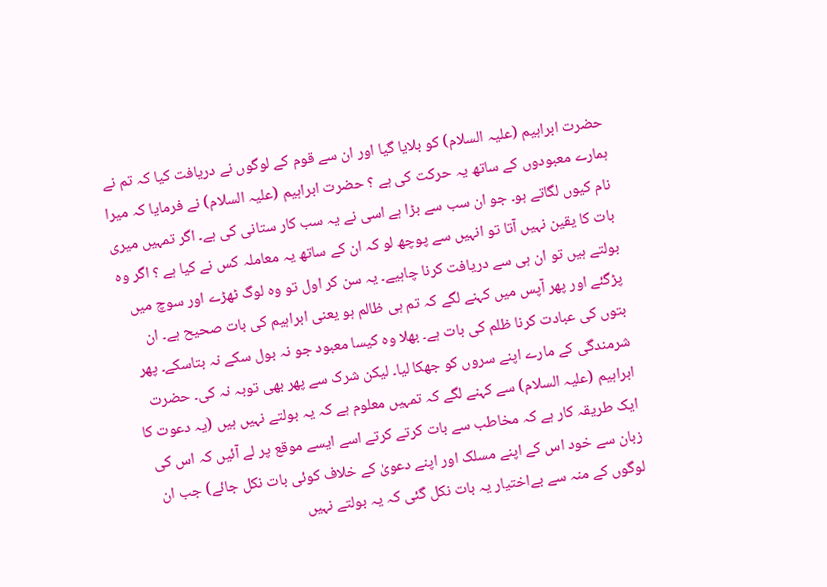حضرت ابراہیم (علیہ السلام) کو بلایا گیا اور ان سے قوم کے لوگوں نے دریافت کیا کہ تم نے ہمارے معبودوں کے ساتھ یہ حرکت کی ہے ؟ حضرت ابراہیم (علیہ السلام) نے فرمایا کہ میرا نام کیوں لگاتے ہو۔ جو ان سب سے بڑا ہے اسی نے یہ سب کار ستانی کی ہے۔ اگر تمہیں میری بات کا یقین نہیں آتا تو انہیں سے پوچھ لو کہ ان کے ساتھ یہ معاملہ کس نے کیا ہے ؟ اگر وہ بولتے ہیں تو ان ہی سے دریافت کرنا چاہیے۔ یہ سن کر اول تو وہ لوگ ٹھڑے اور سوچ میں پڑگئے اور پھر آپس میں کہنے لگے کہ تم ہی ظالم ہو یعنی ابراہیم کی بات صحیح ہے۔ ان بتوں کی عبادت کرنا ظلم کی بات ہے۔ بھلا وہ کیسا معبود جو نہ بول سکے نہ بتاسکے۔ پھر شرمندگی کے مارے اپنے سروں کو جھکا لیا۔ لیکن شرک سے پھر بھی توبہ نہ کی۔ حضرت ابراہیم (علیہ السلام) سے کہنے لگے کہ تمہیں معلوم ہے کہ یہ بولتے نہیں ہیں (یہ دعوت کا ایک طریقہ کار ہے کہ مخاطب سے بات کرتے کرتے اسے ایسے موقع پر لے آئیں کہ اس کی زبان سے خود اس کے اپنے مسلک اور اپنے دعویٰ کے خلاف کوئی بات نکل جائے) جب ان لوگوں کے منہ سے بےاختیار یہ بات نکل گئی کہ یہ بولتے نہیں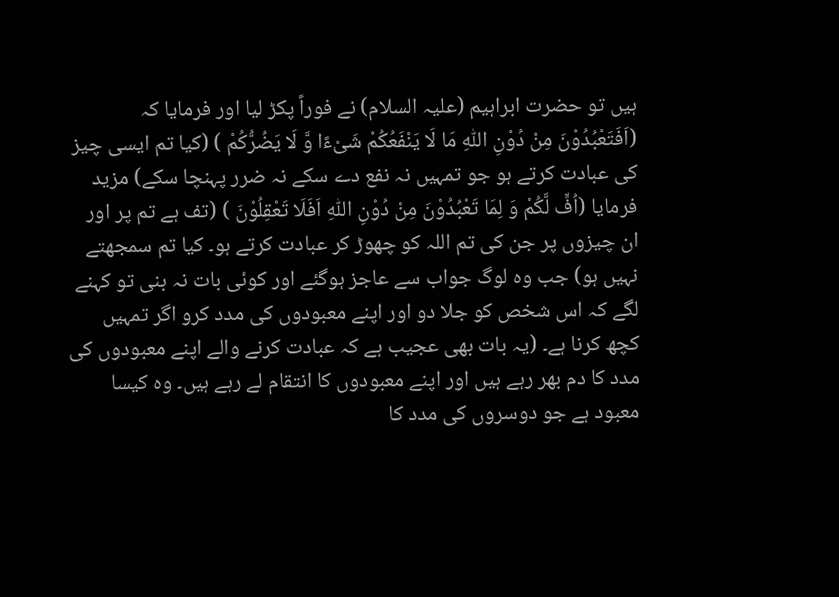ہیں تو حضرت ابراہیم (علیہ السلام) نے فوراً پکڑ لیا اور فرمایا کہ (اَفَتَعْبُدُوْنَ مِنْ دُوْنِ اللّٰہِ مَا لَا یَنْفَعُکُمْ شَیْءًا وَّ لَا یَضُرُّکُمْ ) (کیا تم ایسی چیز کی عبادت کرتے ہو جو تمہیں نہ نفع دے سکے نہ ضرر پہنچا سکے) مزید فرمایا (اُفٍّ لَّکُمْ وَ لِمَا تَعْبُدُوْنَ مِنْ دُوْنِ اللّٰہِ اَفَلَا تَعْقِلُوْنَ ) (تف ہے تم پر اور ان چیزوں پر جن کی تم اللہ کو چھوڑ کر عبادت کرتے ہو۔ کیا تم سمجھتے نہیں ہو) جب وہ لوگ جواب سے عاجز ہوگئے اور کوئی بات نہ بنی تو کہنے لگے کہ اس شخص کو جلا دو اور اپنے معبودوں کی مدد کرو اگر تمہیں کچھ کرنا ہے۔ (یہ بات بھی عجیب ہے کہ عبادت کرنے والے اپنے معبودوں کی مدد کا دم بھر رہے ہیں اور اپنے معبودوں کا انتقام لے رہے ہیں۔ وہ کیسا معبود ہے جو دوسروں کی مدد کا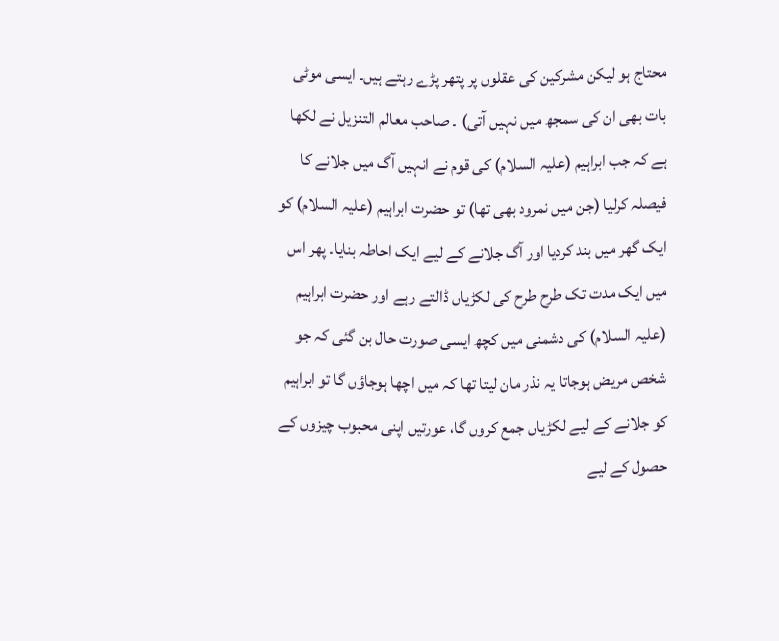محتاج ہو لیکن مشرکین کی عقلوں پر پتھر پڑے رہتے ہیں۔ ایسی موٹی بات بھی ان کی سمجھ میں نہیں آتی) ۔ صاحب معالم التنزیل نے لکھا ہے کہ جب ابراہیم (علیہ السلام) کی قوم نے انہیں آگ میں جلانے کا فیصلہ کرلیا (جن میں نمرود بھی تھا) تو حضرت ابراہیم (علیہ السلام) کو ایک گھر میں بند کردیا اور آگ جلانے کے لیے ایک احاطہ بنایا۔ پھر اس میں ایک مدت تک طرح طرح کی لکڑیاں ڈالتے رہے اور حضرت ابراہیم (علیہ السلام) کی دشمنی میں کچھ ایسی صورت حال بن گئی کہ جو شخص مریض ہوجاتا یہ نذر مان لیتا تھا کہ میں اچھا ہوجاؤں گا تو ابراہیم کو جلانے کے لیے لکڑیاں جمع کروں گا، عورتیں اپنی محبوب چیزوں کے حصول کے لیے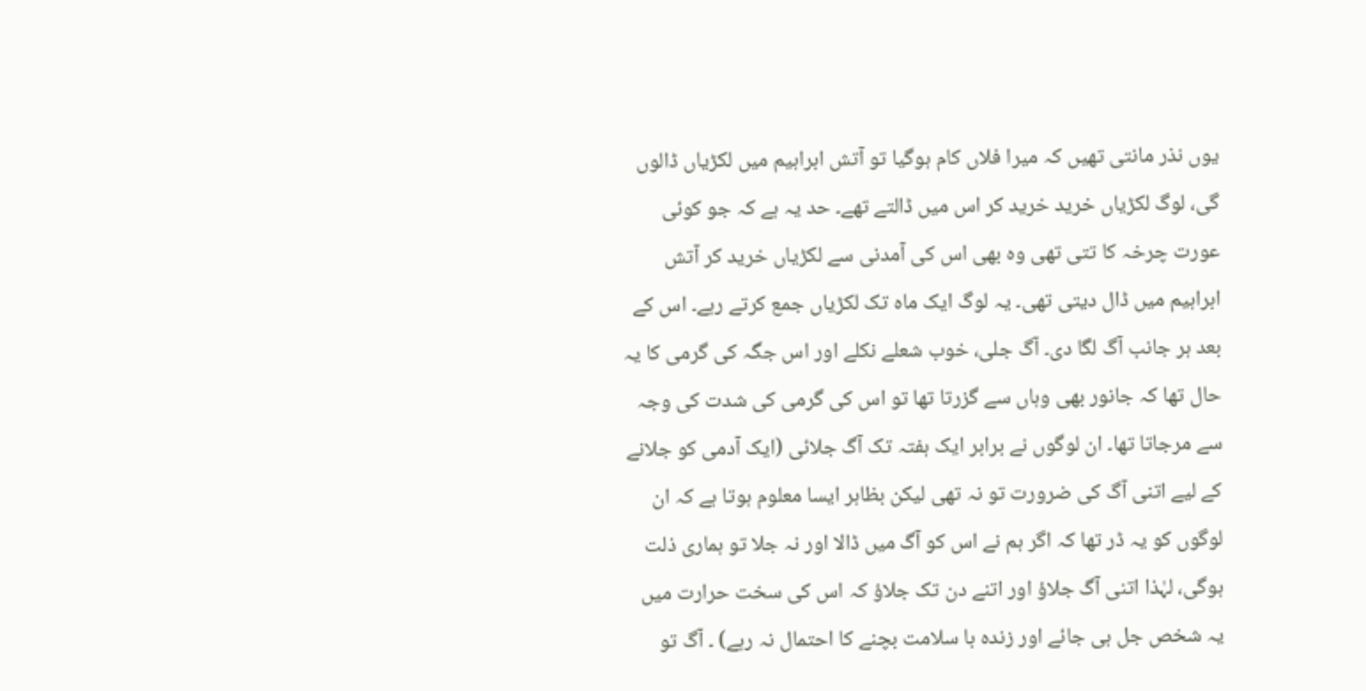یوں نذر مانتی تھیں کہ میرا فلاں کام ہوگیا تو آتش ابراہیم میں لکڑیاں ڈالوں گی، لوگ لکڑیاں خرید خرید کر اس میں ڈالتے تھے۔ حد یہ ہے کہ جو کوئی عورت چرخہ کا تتی تھی وہ بھی اس کی آمدنی سے لکڑیاں خرید کر آتش ابراہیم میں ڈال دیتی تھی۔ یہ لوگ ایک ماہ تک لکڑیاں جمع کرتے رہے۔ اس کے بعد ہر جانب آگ لگا دی۔ آگ جلی، خوب شعلے نکلے اور اس جگہ کی گرمی کا یہ حال تھا کہ جانور بھی وہاں سے گزرتا تھا تو اس کی گرمی کی شدت کی وجہ سے مرجاتا تھا۔ ان لوگوں نے برابر ایک ہفتہ تک آگ جلائی (ایک آدمی کو جلانے کے لیے اتنی آگ کی ضرورت تو نہ تھی لیکن بظاہر ایسا معلوم ہوتا ہے کہ ان لوگوں کو یہ ڈر تھا کہ اگر ہم نے اس کو آگ میں ڈالا اور نہ جلا تو ہماری ذلت ہوگی، لہٰذا اتنی آگ جلاؤ اور اتنے دن تک جلاؤ کہ اس کی سخت حرارت میں یہ شخص جل ہی جائے اور زندہ با سلامت بچنے کا احتمال نہ رہے) ۔ آگ تو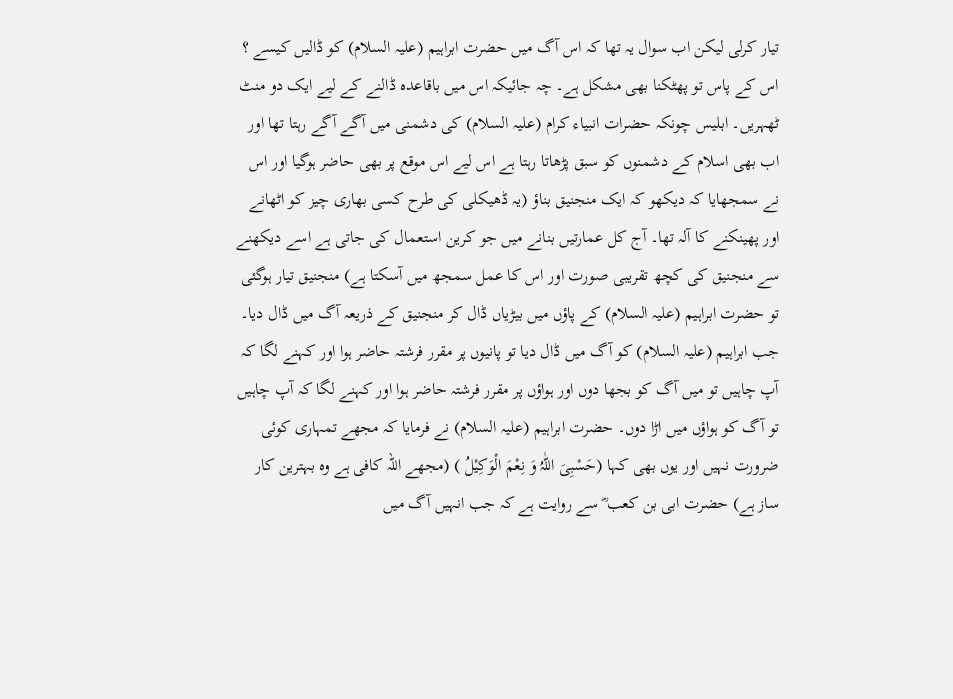تیار کرلی لیکن اب سوال یہ تھا کہ اس آگ میں حضرت ابراہیم (علیہ السلام) کو ڈالیں کیسے ؟ اس کے پاس تو پھٹکنا بھی مشکل ہے۔ چہ جائیکہ اس میں باقاعدہ ڈالنے کے لیے ایک دو منٹ ٹھہریں۔ ابلیس چونکہ حضرات انبیاء کرام (علیہ السلام) کی دشمنی میں آگے آگے رہتا تھا اور اب بھی اسلام کے دشمنوں کو سبق پڑھاتا رہتا ہے اس لیے اس موقع پر بھی حاضر ہوگیا اور اس نے سمجھایا کہ دیکھو کہ ایک منجنیق بناؤ (یہ ڈھیکلی کی طرح کسی بھاری چیز کو اٹھانے اور پھینکنے کا آلہ تھا۔ آج کل عمارتیں بنانے میں جو کرین استعمال کی جاتی ہے اسے دیکھنے سے منجنیق کی کچھ تقریبی صورت اور اس کا عمل سمجھ میں آسکتا ہے) منجنیق تیار ہوگئی تو حضرت ابراہیم (علیہ السلام) کے پاؤں میں بیڑیاں ڈال کر منجنیق کے ذریعہ آگ میں ڈال دیا۔ جب ابراہیم (علیہ السلام) کو آگ میں ڈال دیا تو پانیوں پر مقرر فرشتہ حاضر ہوا اور کہنے لگا کہ آپ چاہیں تو میں آگ کو بجھا دوں اور ہواؤں پر مقرر فرشتہ حاضر ہوا اور کہنے لگا کہ آپ چاہیں تو آگ کو ہواؤں میں اڑا دوں۔ حضرت ابراہیم (علیہ السلام) نے فرمایا کہ مجھے تمہاری کوئی ضرورت نہیں اور یوں بھی کہا (حَسْبِیَ اللّٰہُ وَ نِعْمَ الْوَکِیْلُ ) (مجھے اللہ کافی ہے وہ بہترین کار ساز ہے) حضرت ابی بن کعب ؓ سے روایت ہے کہ جب انہیں آگ میں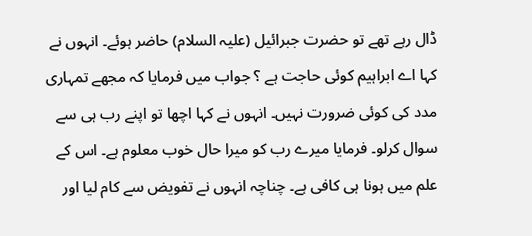ڈال رہے تھے تو حضرت جبرائیل (علیہ السلام) حاضر ہوئے۔ انہوں نے کہا اے ابراہیم کوئی حاجت ہے ؟ جواب میں فرمایا کہ مجھے تمہاری مدد کی کوئی ضرورت نہیں۔ انہوں نے کہا اچھا تو اپنے رب ہی سے سوال کرلو۔ فرمایا میرے رب کو میرا حال خوب معلوم ہے۔ اس کے علم میں ہونا ہی کافی ہے۔ چناچہ انہوں نے تفویض سے کام لیا اور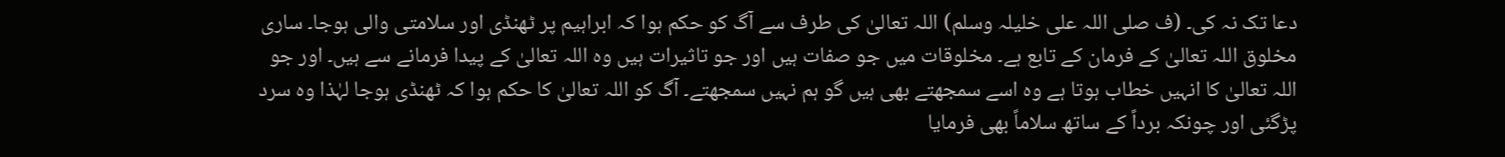دعا تک نہ کی۔ (ف صلی اللہ علی خلیلہ وسلم) اللہ تعالیٰ کی طرف سے آگ کو حکم ہوا کہ ابراہیم پر ٹھنڈی اور سلامتی والی ہوجا۔ ساری مخلوق اللہ تعالیٰ کے فرمان کے تابع ہے۔ مخلوقات میں جو صفات ہیں اور جو تاثیرات ہیں وہ اللہ تعالیٰ کے پیدا فرمانے سے ہیں۔ اور جو اللہ تعالیٰ کا انہیں خطاب ہوتا ہے وہ اسے سمجھتے بھی ہیں گو ہم نہیں سمجھتے۔ آگ کو اللہ تعالیٰ کا حکم ہوا کہ ٹھنڈی ہوجا لہٰذا وہ سرد پڑگئی اور چونکہ برداً کے ساتھ سلاماً بھی فرمایا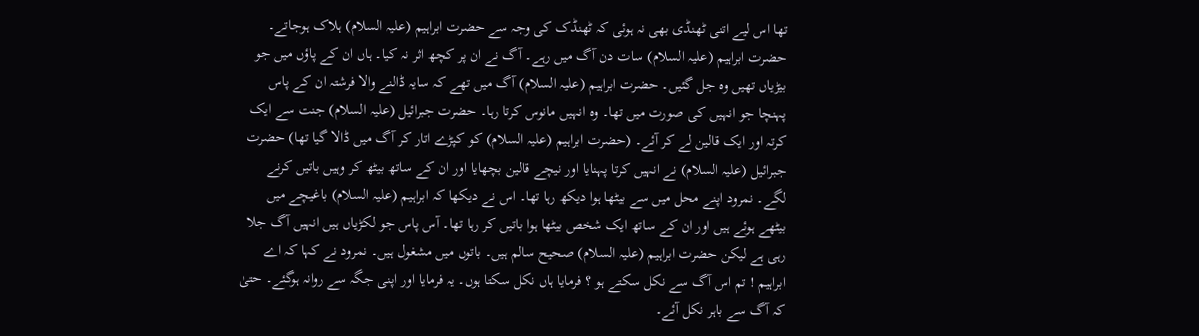تھا اس لیے اتنی ٹھنڈی بھی نہ ہوئی کہ ٹھنڈک کی وجہ سے حضرت ابراہیم (علیہ السلام) ہلاک ہوجاتے۔ حضرت ابراہیم (علیہ السلام) سات دن آگ میں رہے۔ آگ نے ان پر کچھ اثر نہ کیا۔ ہاں ان کے پاؤں میں جو بیڑیاں تھیں وہ جل گئیں۔ حضرت ابراہیم (علیہ السلام) آگ میں تھے کہ سایہ ڈالنے والا فرشتہ ان کے پاس پہنچا جو انہیں کی صورت میں تھا۔ وہ انہیں مانوس کرتا رہا۔ حضرت جبرائیل (علیہ السلام) جنت سے ایک کرتہ اور ایک قالین لے کر آئے۔ (حضرت ابراہیم (علیہ السلام) کو کپڑے اتار کر آگ میں ڈالا گیا تھا) حضرت جبرائیل (علیہ السلام) نے انہیں کرتا پہنایا اور نیچے قالین بچھایا اور ان کے ساتھ بیٹھ کر وہیں باتیں کرنے لگے۔ نمرود اپنے محل میں سے بیٹھا ہوا دیکھ رہا تھا۔ اس نے دیکھا کہ ابراہیم (علیہ السلام) باغیچے میں بیٹھے ہوئے ہیں اور ان کے ساتھ ایک شخص بیٹھا ہوا باتیں کر رہا تھا۔ آس پاس جو لکڑیاں ہیں انہیں آگ جلا رہی ہے لیکن حضرت ابراہیم (علیہ السلام) صحیح سالم ہیں۔ باتوں میں مشغول ہیں۔ نمرود نے کہا کہ اے ابراہیم ! تم اس آگ سے نکل سکتے ہو ؟ فرمایا ہاں نکل سکتا ہوں۔ یہ فرمایا اور اپنی جگہ سے روانہ ہوگئے۔ حتیٰ کہ آگ سے باہر نکل آئے۔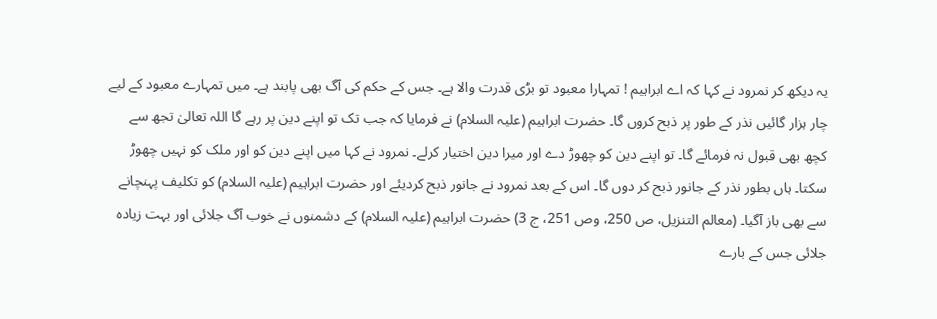یہ دیکھ کر نمرود نے کہا کہ اے ابراہیم ! تمہارا معبود تو بڑی قدرت والا ہے۔ جس کے حکم کی آگ بھی پابند ہے۔ میں تمہارے معبود کے لیے چار ہزار گائیں نذر کے طور پر ذبح کروں گا۔ حضرت ابراہیم (علیہ السلام) نے فرمایا کہ جب تک تو اپنے دین پر رہے گا اللہ تعالیٰ تجھ سے کچھ بھی قبول نہ فرمائے گا۔ تو اپنے دین کو چھوڑ دے اور میرا دین اختیار کرلے۔ نمرود نے کہا میں اپنے دین کو اور ملک کو نہیں چھوڑ سکتا۔ ہاں بطور نذر کے جانور ذبح کر دوں گا۔ اس کے بعد نمرود نے جانور ذبح کردیئے اور حضرت ابراہیم (علیہ السلام) کو تکلیف پہنچانے سے بھی باز آگیا۔ (معالم التنزیل، ص 250، وص 251، ج 3) حضرت ابراہیم (علیہ السلام) کے دشمنوں نے خوب آگ جلائی اور بہت زیادہ جلائی جس کے بارے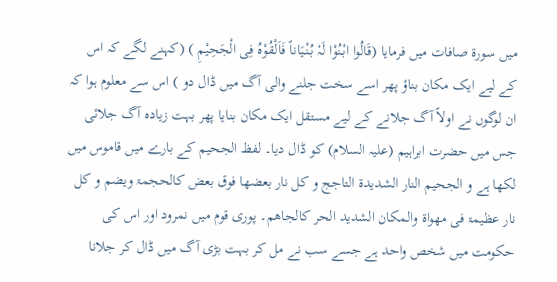میں سورة صافات میں فرمایا (قَالُوا ابْنُوْا لَہٗ بُنْیَاناً فَاَلْقُوْہُ فِی الْجَحِیْمِ ) (کہنے لگے کہ اس کے لیے ایک مکان بناؤ پھر اسے سخت جلنے والی آگ میں ڈال دو ) اس سے معلوم ہوا کہ ان لوگوں نے اولاً آگ جلانے کے لیے مستقل ایک مکان بنایا پھر بہت زیادہ آگ جلائی جس میں حضرت ابراہیم (علیہ السلام) کو ڈال دیا۔ لفظ الجحیم کے بارے میں قاموس میں لکھا ہے و الجحیم النار الشدیدۃ التاجج و کل نار بعضھا فوق بعض کالحجمۃ ویضم و کل نار عظیمۃ فی مھواۃ والمکان الشدید الحر کالجاھم۔ پوری قوم میں نمرود اور اس کی حکومت میں شخص واحد ہے جسے سب نے مل کر بہت بڑی آگ میں ڈال کر جلانا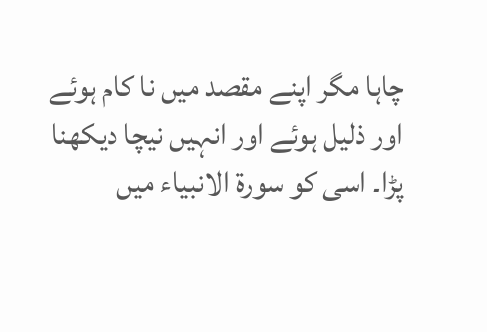چاہا مگر اپنے مقصد میں نا کام ہوئے اور ذلیل ہوئے اور انہیں نیچا دیکھنا پڑا۔ اسی کو سورة الانبیاء میں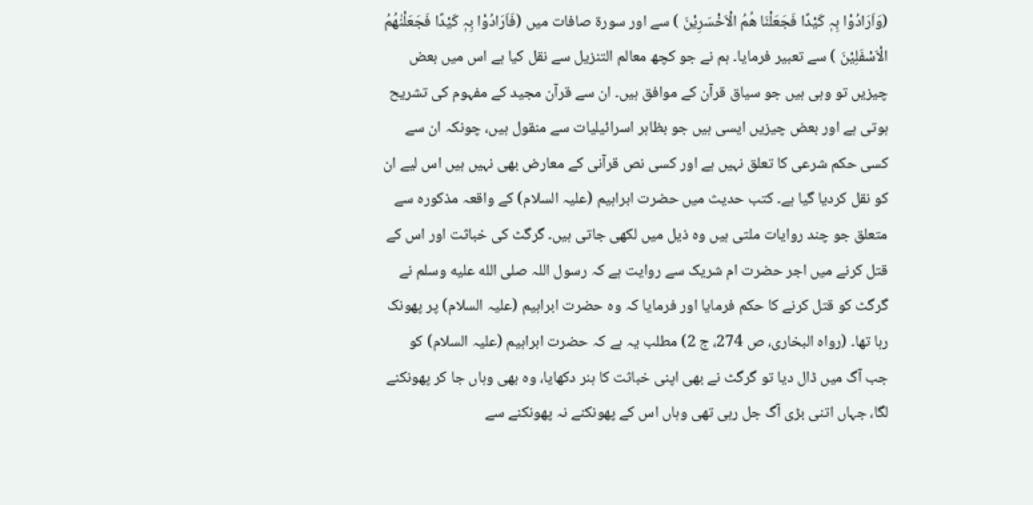(وَاَرَادُوْا بِہٖ کَیْدًا فَجَعَلْنَا ھُمُ الْاَخْسَرِیْنَ ) سے اور سورة صافات میں (فَاَرَادُوْا بِہٖ کَیْدًا فَجَعَلْنٰھُمُ الْاَسْفَلِیْنَ ) سے تعبیر فرمایا۔ ہم نے جو کچھ معالم التنزیل سے نقل کیا ہے اس میں بعض چیزیں تو وہی ہیں جو سیاق قرآن کے موافق ہیں۔ ان سے قرآن مجید کے مفہوم کی تشریح ہوتی ہے اور بعض چیزیں ایسی ہیں جو بظاہر اسرائیلیات سے منقول ہیں، چونکہ ان سے کسی حکم شرعی کا تعلق نہیں ہے اور کسی نص قرآنی کے معارض بھی نہیں ہیں اس لیے ان کو نقل کردیا گیا ہے۔ کتب حدیث میں حضرت ابراہیم (علیہ السلام) کے واقعہ مذکورہ سے متعلق جو چند روایات ملتی ہیں وہ ذیل میں لکھی جاتی ہیں۔ گرگٹ کی خباثت اور اس کے قتل کرنے میں اجر حضرت ام شریک سے روایت ہے کہ رسول اللہ صلى الله عليه وسلم نے گرگٹ کو قتل کرنے کا حکم فرمایا اور فرمایا کہ وہ حضرت ابراہیم (علیہ السلام) پر پھونک رہا تھا۔ (رواہ البخاری، ص 274، ج 2) مطلب یہ ہے کہ حضرت ابراہیم (علیہ السلام) کو جب آگ میں ڈال دیا تو گرگٹ نے بھی اپنی خباثت کا ہنر دکھایا، وہ بھی وہاں جا کر پھونکنے لگا، جہاں اتنی بڑی آگ جل رہی تھی وہاں اس کے پھونکنے نہ پھونکنے سے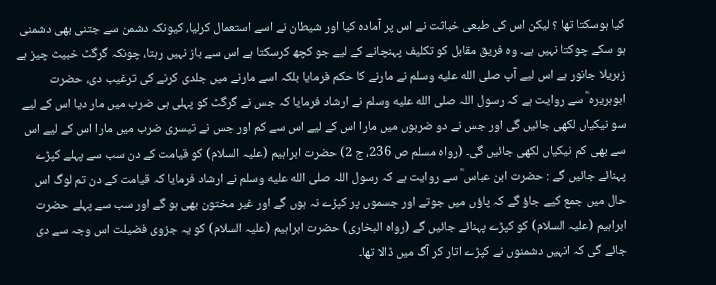کیا ہوسکتا تھا ؟ لیکن اس کی طبعی خباثت نے اس پر آمادہ کیا اور شیطان نے اسے استعمال کرلیا، کیونکہ دشمن سے جتنی بھی دشمنی ہو سکے چوکتا نہیں ہے۔ وہ فریق مقابل کو تکلیف پہنچانے کے لیے جو کچھ کرسکتا ہے اس سے باز نہیں رہتا، چونکہ گرگٹ خبیث چیز ہے زہریلا جانور ہے اس لیے آپ صلى الله عليه وسلم نے مارنے کا حکم فرمایا بلکہ اسے مارنے میں جلدی کرنے کی ترغیب دی، حضرت ابوہریرہ ؓ سے روایت ہے کہ رسول اللہ صلى الله عليه وسلم نے ارشاد فرمایا کہ جس نے گرگٹ کو پہلی ہی ضرب میں مار دیا اس کے لیے سو نیکیاں لکھی جائیں گی اور جس نے دو ضربوں میں مارا اس کے لیے اس سے کم اور جس نے تیسری ضرب میں مارا اس کے لیے اس سے بھی کم نیکیاں لکھی جائیں گی۔ (رواہ مسلم ص 236، ج 2) حضرت ابراہیم (علیہ السلام) کو قیامت کے دن سب سے پہلے کپڑے پہنائے جائیں گے : حضرت ابن عباس ؓ سے روایت ہے کہ رسول اللہ صلى الله عليه وسلم نے ارشاد فرمایا کہ قیامت کے دن تم لوگ اس حال میں جمع کیے جاؤ گے کہ پاؤں میں جوتے اور جسموں پر کپڑے نہ ہوں گے اور غیر مختون بھی ہو گے اور سب سے پہلے حضرت ابراہیم (علیہ السلام) کو کپڑے پہنائے جائیں گے (رواہ البخاری) حضرت ابراہیم (علیہ السلام) کو یہ جزوی فضیلت اس وجہ سے دی جائے گی کہ انہیں دشمنوں نے کپڑے اتار کر آگ میں ڈالا تھا۔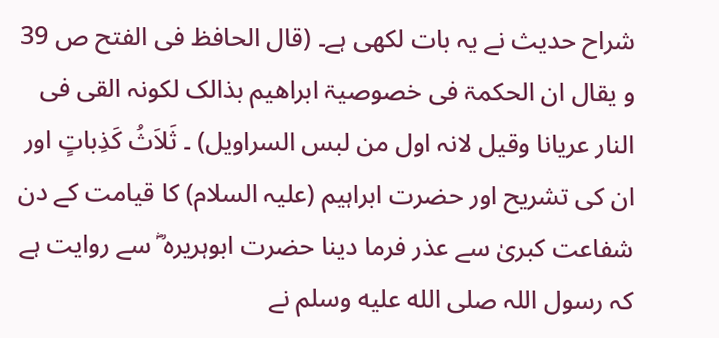شراح حدیث نے یہ بات لکھی ہے۔ (قال الحافظ فی الفتح ص 39 و یقال ان الحکمۃ فی خصوصیۃ ابراھیم بذالک لکونہ القی فی النار عریانا وقیل لانہ اول من لبس السراویل) ۔ ثَلاَثُ کَذِباتٍ اور ان کی تشریح اور حضرت ابراہیم (علیہ السلام) کا قیامت کے دن شفاعت کبریٰ سے عذر فرما دینا حضرت ابوہریرہ ؓ سے روایت ہے کہ رسول اللہ صلى الله عليه وسلم نے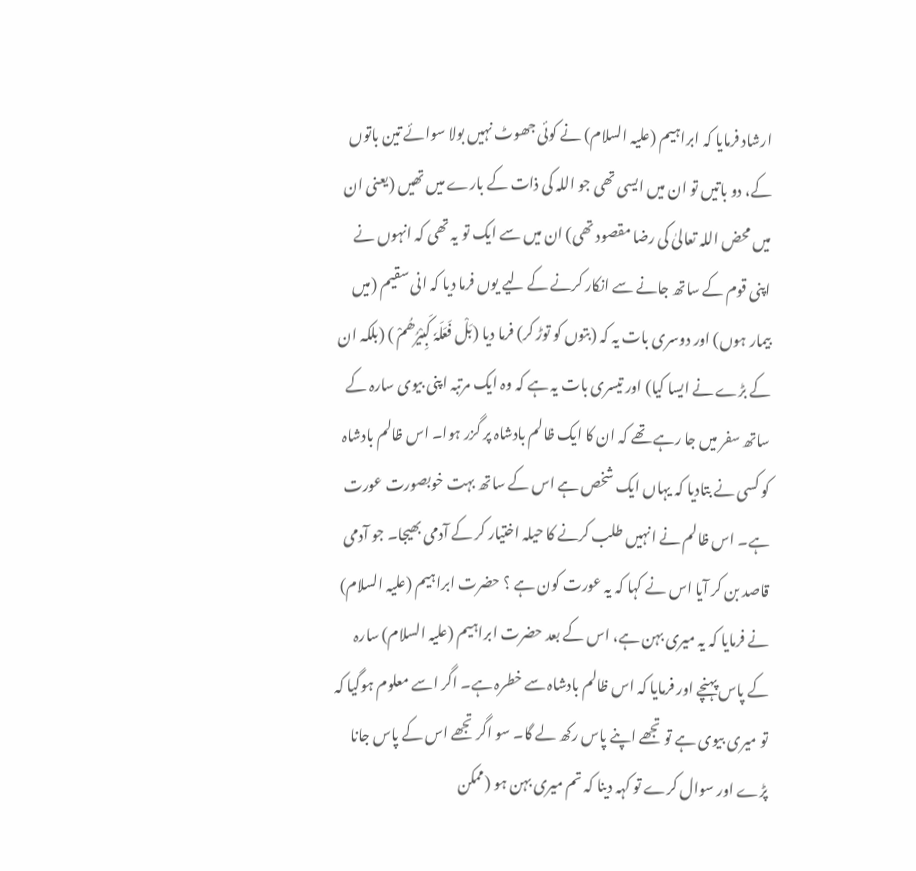ارشاد فرمایا کہ ابراہیم (علیہ السلام) نے کوئی جھوٹ نہیں بولا سوائے تین باتوں کے، دو باتیں تو ان میں ایسی تھی جو اللہ کی ذات کے بارے میں تھیں (یعنی ان میں محض اللہ تعالیٰ کی رضا مقصود تھی) ان میں سے ایک تو یہ تھی کہ انہوں نے اپنی قوم کے ساتھ جانے سے انکار کرنے کے لیے یوں فرما دیا کہ انی سقیم (میں بیمار ہوں) اور دوسری بات یہ کہ (بتوں کو توڑ کر) فرما دیا (بَلْ فَعَلَہٗ کَبِیْرُھُمْ ) (بلکہ ان کے بڑے نے ایسا کیا) اور تیسری بات یہ ہے کہ وہ ایک مرتبہ اپنی بیوی سارہ کے ساتھ سفر میں جا رہے تھے کہ ان کا ایک ظالم بادشاہ پر گزر ہوا۔ اس ظالم بادشاہ کو کسی نے بتادیا کہ یہاں ایک شخص ہے اس کے ساتھ بہت خوبصورت عورت ہے۔ اس ظالم نے انہیں طلب کرنے کا حیلہ اختیار کر کے آدمی بھیجا۔ جو آدمی قاصد بن کر آیا اس نے کہا کہ یہ عورت کون ہے ؟ حضرت ابراہیم (علیہ السلام) نے فرمایا کہ یہ میری بہن ہے، اس کے بعد حضرت ابراہیم (علیہ السلام) سارہ کے پاس پہنچے اور فرمایا کہ اس ظالم بادشاہ سے خطرہ ہے۔ اگر اسے معلوم ہوگیا کہ تو میری بیوی ہے تو تجھے اپنے پاس رکھ لے گا۔ سو اگر تجھے اس کے پاس جانا پڑے اور سوال کرے تو کہہ دینا کہ تم میری بہن ہو (ممکن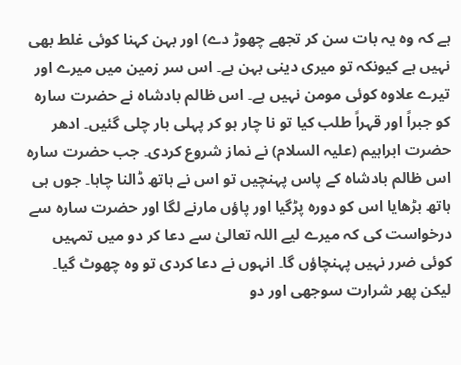ہے کہ وہ یہ بات سن کر تجھے چھوڑ دے) اور بہن کہنا کوئی غلط بھی نہیں ہے کیونکہ تو میری دینی بہن ہے۔ اس سر زمین میں میرے اور تیرے علاوہ کوئی مومن نہیں ہے۔ اس ظالم بادشاہ نے حضرت سارہ کو جبراً اور قہراً طلب کیا تو نا چار ہو کر پہلی بار چلی گئیں۔ ادھر حضرت ابراہیم (علیہ السلام) نے نماز شروع کردی۔ جب حضرت سارہ اس ظالم بادشاہ کے پاس پہنچیں تو اس نے ہاتھ ڈالنا چاہا۔ جوں ہی ہاتھ بڑھایا اس کو دورہ پڑگیا اور پاؤں مارنے لگا اور حضرت سارہ سے درخواست کی کہ میرے لیے اللہ تعالیٰ سے دعا کر دو میں تمہیں کوئی ضرر نہیں پہنچاؤں گا۔ انہوں نے دعا کردی تو وہ چھوٹ گیا۔ لیکن پھر شرارت سوجھی اور دو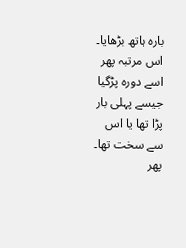بارہ ہاتھ بڑھایا۔ اس مرتبہ پھر اسے دورہ پڑگیا جیسے پہلی بار پڑا تھا یا اس سے سخت تھا۔ پھر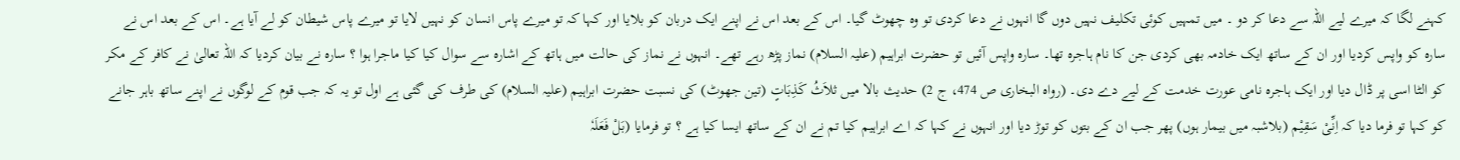کہنے لگا کہ میرے لیے اللہ سے دعا کر دو ۔ میں تمہیں کوئی تکلیف نہیں دوں گا انہوں نے دعا کردی تو وہ چھوٹ گیا۔ اس کے بعد اس نے اپنے ایک دربان کو بلایا اور کہا کہ تو میرے پاس انسان کو نہیں لایا تو میرے پاس شیطان کو لے آیا ہے۔ اس کے بعد اس نے سارہ کو واپس کردیا اور ان کے ساتھ ایک خادمہ بھی کردی جن کا نام ہاجرہ تھا۔ سارہ واپس آئیں تو حضرت ابراہیم (علیہ السلام) نماز پڑھ رہے تھے۔ انہوں نے نماز کی حالت میں ہاتھ کے اشارہ سے سوال کیا کیا ماجرا ہوا ؟ سارہ نے بیان کردیا کہ اللہ تعالیٰ نے کافر کے مکر کو الٹا اسی پر ڈال دیا اور ایک ہاجرہ نامی عورت خدمت کے لیے دے دی۔ (رواہ البخاری ص 474، ج 2) حدیث بالا میں ثلاَثُ کَذِبَاتٍ (تین جھوٹ) کی نسبت حضرت ابراہیم (علیہ السلام) کی طرف کی گئی ہے اول تو یہ کہ جب قوم کے لوگوں نے اپنے ساتھ باہر جانے کو کہا تو فرما دیا کہ اِنِّیْ سَقِیْم (بلاشبہ میں بیمار ہوں) پھر جب ان کے بتوں کو توڑ دیا اور انہوں نے کہا کہ اے ابراہیم کیا تم نے ان کے ساتھ ایسا کیا ہے ؟ تو فرمایا (بَلْ فَعَلَہٗ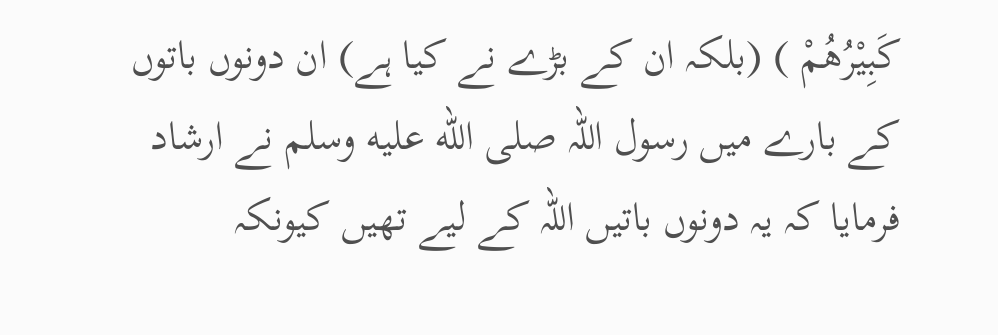کَبِیْرُھُمْ ) (بلکہ ان کے بڑے نے کیا ہے) ان دونوں باتوں کے بارے میں رسول اللہ صلى الله عليه وسلم نے ارشاد فرمایا کہ یہ دونوں باتیں اللہ کے لیے تھیں کیونکہ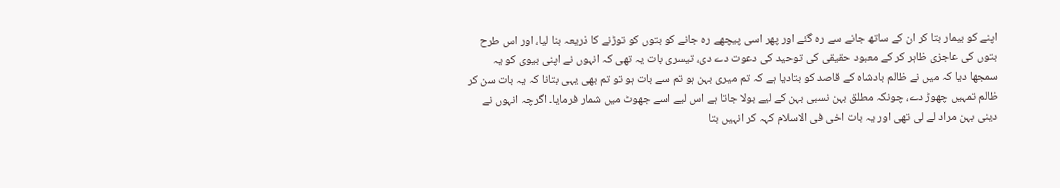اپنے کو بیمار بتا کر ان کے ساتھ جانے سے رہ گئے اور پھر اسی پیچھے رہ جانے کو بتوں کو توڑنے کا ذریعہ بنا لیا، اور اس طرح بتوں کی عاجزی ظاہر کر کے معبود حقیقی کی توحید کی دعوت دے دی، تیسری بات یہ تھی کہ انہوں نے اپنی بیوی کو یہ سمجھا دیا کہ میں نے ظالم بادشاہ کے قاصد کو بتادیا ہے کہ تم میری بہن ہو تم سے بات ہو تو تم بھی یہی بتانا کہ یہ بات سن کر ظالم تمہیں چھوڑ دے، چونکہ مطلق بہن نسبی بہن کے لیے بولا جاتا ہے اس لیے اسے جھوٹ میں شمار فرمایا۔ اگرچہ انہوں نے دینی بہن مراد لے لی تھی اور یہ بات اخی فی الاسلام کہہ کر انہیں بتا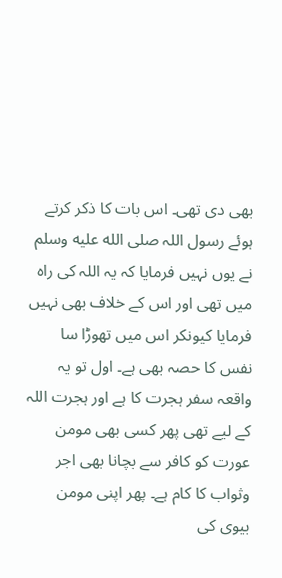بھی دی تھی۔ اس بات کا ذکر کرتے ہوئے رسول اللہ صلى الله عليه وسلم نے یوں نہیں فرمایا کہ یہ اللہ کی راہ میں تھی اور اس کے خلاف بھی نہیں فرمایا کیونکر اس میں تھوڑا سا نفس کا حصہ بھی ہے۔ اول تو یہ واقعہ سفر ہجرت کا ہے اور ہجرت اللہ کے لیے تھی پھر کسی بھی مومن عورت کو کافر سے بچانا بھی اجر وثواب کا کام ہے۔ پھر اپنی مومن بیوی کی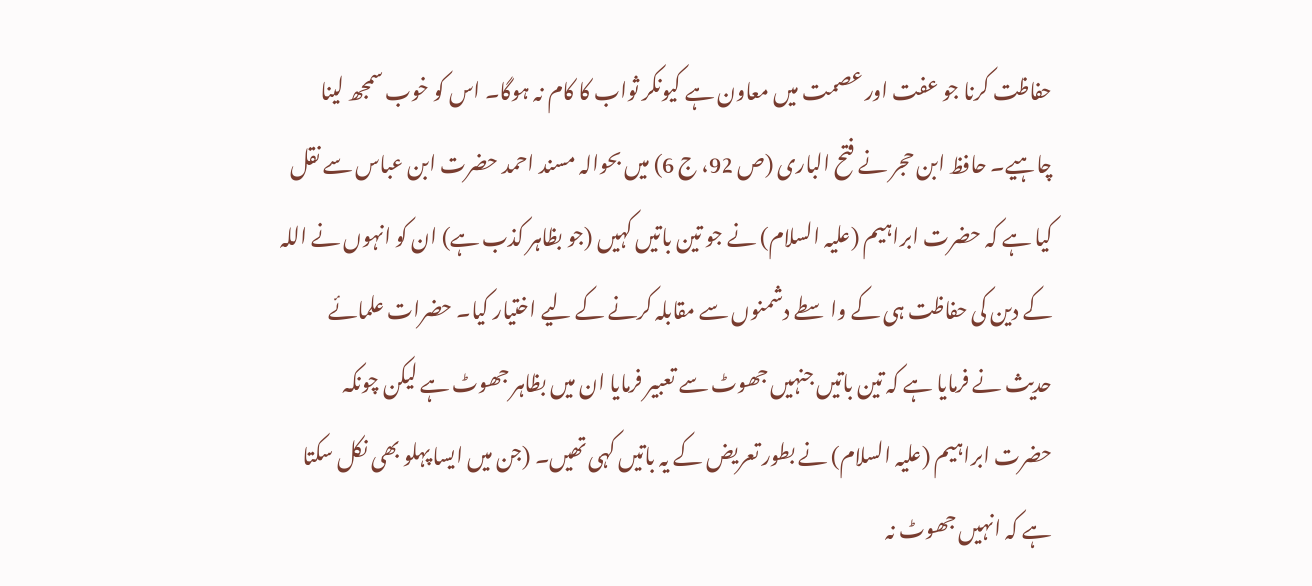حفاظت کرنا جو عفت اور عصمت میں معاون ہے کیونکر ثواب کا کام نہ ہوگا۔ اس کو خوب سمجھ لینا چاہیے۔ حافظ ابن حجر نے فتح الباری (ص 92، ج 6) میں بحوالہ مسند احمد حضرت ابن عباس سے نقل کیا ہے کہ حضرت ابراہیم (علیہ السلام) نے جو تین باتیں کہیں (جو بظاہر کذب ہے) ان کو انہوں نے اللہ کے دین کی حفاظت ہی کے واسطے دشمنوں سے مقابلہ کرنے کے لیے اختیار کیا۔ حضرات علمائے حدیث نے فرمایا ہے کہ تین باتیں جنہیں جھوٹ سے تعبیر فرمایا ان میں بظاہر جھوٹ ہے لیکن چونکہ حضرت ابراہیم (علیہ السلام) نے بطور تعریض کے یہ باتیں کہی تھیں۔ (جن میں ایسا پہلو بھی نکل سکتا ہے کہ انہیں جھوٹ نہ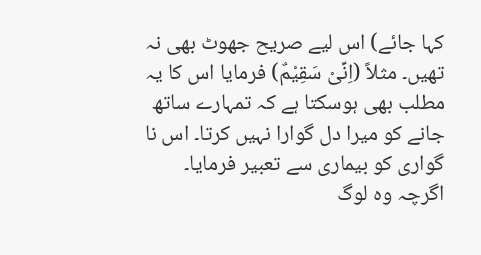کہا جائے) اس لیے صریح جھوٹ بھی نہ تھیں۔ مثلاً (اِنِّیْ سَقِیْمٌ) فرمایا اس کا یہ مطلب بھی ہوسکتا ہے کہ تمہارے ساتھ جانے کو میرا دل گوارا نہیں کرتا۔ اس نا گواری کو بیماری سے تعبیر فرمایا۔ اگرچہ وہ لوگ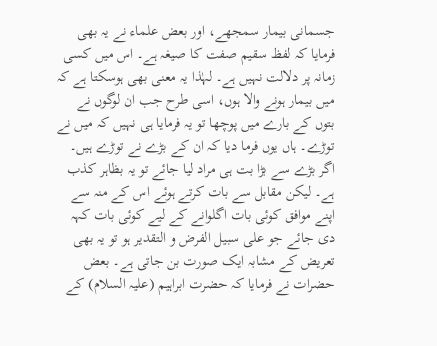جسمانی بیمار سمجھے، اور بعض علماء نے یہ بھی فرمایا کہ لفظ سقیم صفت کا صیغہ ہے۔ اس میں کسی زمانہ پر دلالت نہیں ہے۔ لہٰذا یہ معنی بھی ہوسکتا ہے کہ میں بیمار ہونے والا ہوں، اسی طرح جب ان لوگوں نے بتوں کے بارے میں پوچھا تو یہ فرمایا ہی نہیں کہ میں نے توڑے۔ ہاں یوں فرما دیا کہ ان کے بڑے نے توڑے ہیں۔ اگر بڑے سے بڑا بت ہی مراد لیا جائے تو یہ بظاہر کذب ہے۔ لیکن مقابل سے بات کرتے ہوئے اس کے منہ سے اپنے موافق کوئی بات اگلوانے کے لیے کوئی بات کہہ دی جائے جو علی سبیل الفرض و التقدیر ہو تو یہ بھی تعریض کے مشابہ ایک صورت بن جاتی ہے۔ بعض حضرات نے فرمایا کہ حضرت ابراہیم (علیہ السلام) کے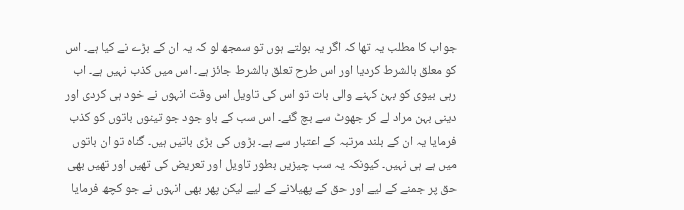جواب کا مطلب یہ تھا کہ اگر یہ بولتے ہوں تو سمجھ لو کہ یہ ان کے بڑے نے کیا ہے۔ اس کو معلق بالشرط کردیا اور اس طرح تعلق بالشرط جائز ہے۔ اس میں کذب نہیں ہے۔ اب رہی بیوی کو بہن کہنے والی بات تو اس کی تاویل اس وقت انہوں نے خود ہی کردی اور دینی بہن مراد لے کر جھوٹ سے بچ گئے۔ اس سب کے باو جود جو تینوں باتوں کو کذب فرمایا یہ ان کے بلند مرتبہ کے اعتبار سے ہے۔ بڑوں کی بڑی باتیں ہیں۔ گناہ تو ان باتوں میں ہے ہی نہیں۔ کیونکہ یہ سب چیزیں بطور تاویل اور تعریض کی تھیں اور تھیں بھی حق پر جمنے کے لیے اور حق کے پھیلانے کے لیے لیکن پھر بھی انہوں نے جو کچھ فرمایا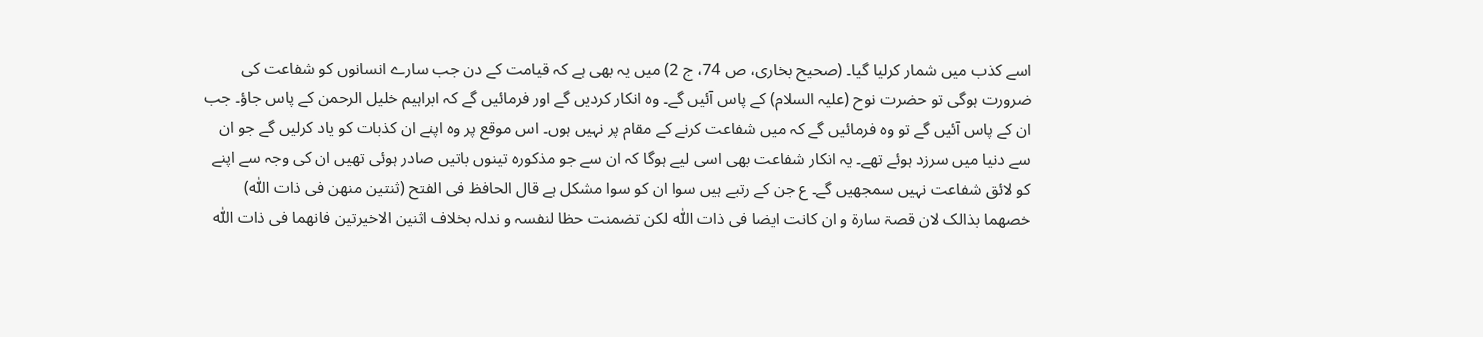اسے کذب میں شمار کرلیا گیا۔ (صحیح بخاری، ص 74، ج 2) میں یہ بھی ہے کہ قیامت کے دن جب سارے انسانوں کو شفاعت کی ضرورت ہوگی تو حضرت نوح (علیہ السلام) کے پاس آئیں گے۔ وہ انکار کردیں گے اور فرمائیں گے کہ ابراہیم خلیل الرحمن کے پاس جاؤ۔ جب ان کے پاس آئیں گے تو وہ فرمائیں گے کہ میں شفاعت کرنے کے مقام پر نہیں ہوں۔ اس موقع پر وہ اپنے ان کذبات کو یاد کرلیں گے جو ان سے دنیا میں سرزد ہوئے تھے۔ یہ انکار شفاعت بھی اسی لیے ہوگا کہ ان سے جو مذکورہ تینوں باتیں صادر ہوئی تھیں ان کی وجہ سے اپنے کو لائق شفاعت نہیں سمجھیں گے۔ ع جن کے رتبے ہیں سوا ان کو سوا مشکل ہے قال الحافظ فی الفتح (ثنتین منھن فی ذات اللّٰہ) خصھما بذالک لان قصۃ سارۃ و ان کانت ایضا فی ذات اللّٰہ لکن تضمنت حظا لنفسہ و ندلہ بخلاف اثنین الاخیرتین فانھما فی ذات اللّٰہ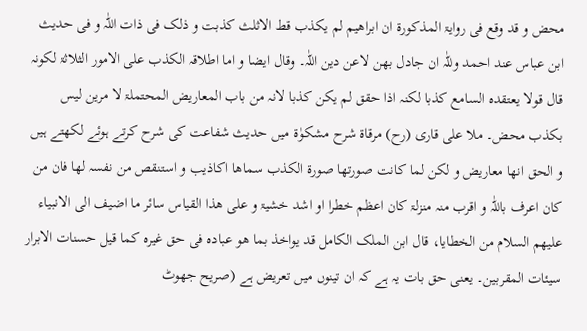محض و قد وقع فی روایۃ المذکورۃ ان ابراھیم لم یکذب قط الاثلث کذبت و ذلک فی ذات اللّٰہ و فی حدیث ابن عباس عند احمد وللّٰہ ان جادل بھن لاعن دین اللّٰہ۔ وقال ایضا و اما اطلاقہ الکذب علی الامور الثلاثۃ لکونہ قال قولا یعتقدہ السامع کذبا لکنہ اذا حقق لم یکن کذبا لانہ من باب المعاریض المحتملۃ لا مرین لیس بکذب محض۔ ملا علی قاری (رح) مرقاۃ شرح مشکوٰۃ میں حدیث شفاعت کی شرح کرتے ہوئے لکھتے ہیں و الحق انھا معاریض و لکن لما کانت صورتھا صورۃ الکذب سماھا اکاذیب و استنقص من نفسہ لھا فان من کان اعرف باللّٰہ و اقرب منہ منزلۃ کان اعظم خطرا او اشد خشیۃ و علی ھذا القیاس سائر ما اضیف الی الانبیاء علیھم السلام من الخطایا، قال ابن الملک الکامل قد یواخذ بما ھو عبادہ فی حق غیرہ کما قیل حسنات الابرار سیئات المقربین۔ یعنی حق بات یہ ہے کہ ان تینوں میں تعریض ہے (صریح جھوٹ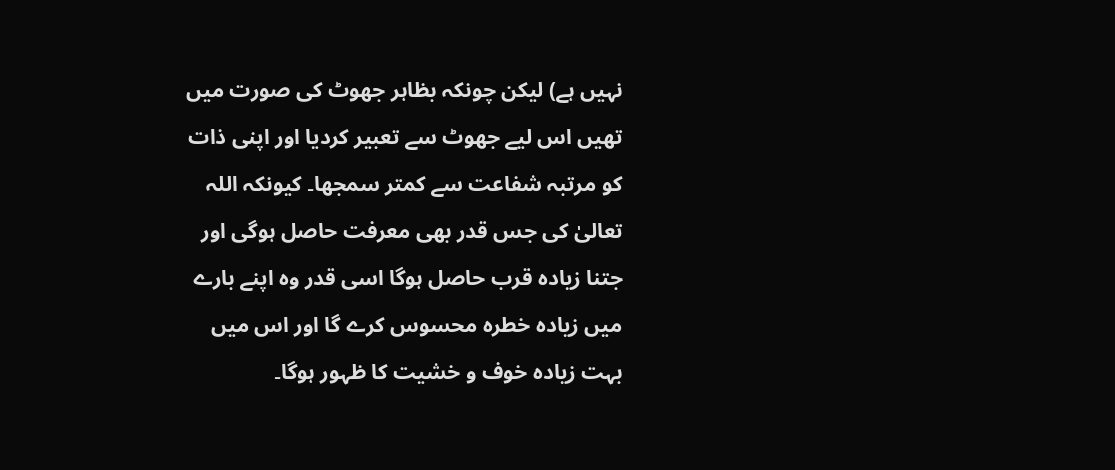نہیں ہے) لیکن چونکہ بظاہر جھوٹ کی صورت میں تھیں اس لیے جھوٹ سے تعبیر کردیا اور اپنی ذات کو مرتبہ شفاعت سے کمتر سمجھا۔ کیونکہ اللہ تعالیٰ کی جس قدر بھی معرفت حاصل ہوگی اور جتنا زیادہ قرب حاصل ہوگا اسی قدر وہ اپنے بارے میں زیادہ خطرہ محسوس کرے گا اور اس میں بہت زیادہ خوف و خشیت کا ظہور ہوگا۔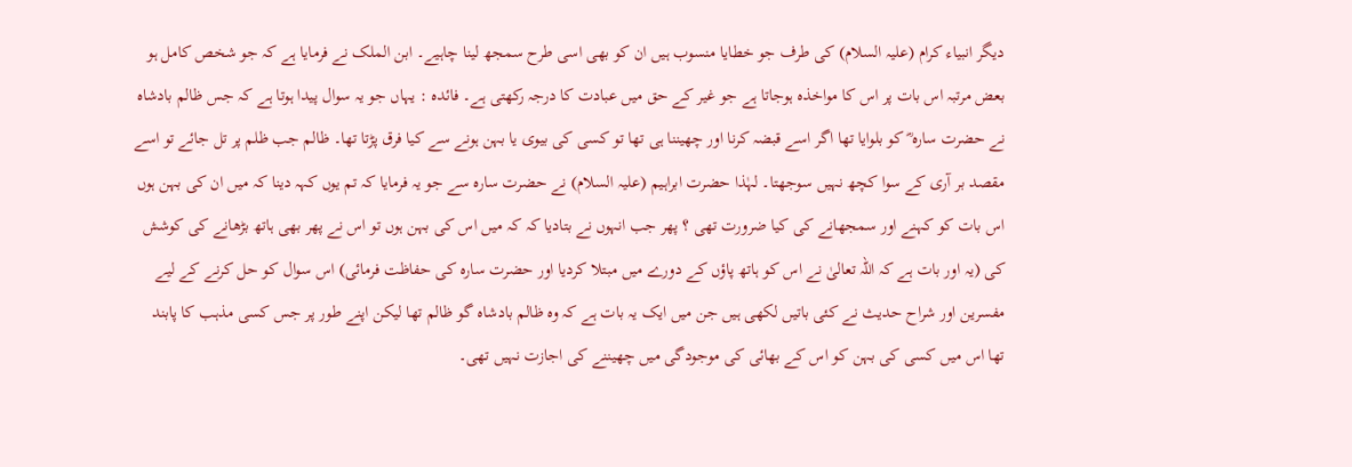دیگر انبیاء کرام (علیہ السلام) کی طرف جو خطایا منسوب ہیں ان کو بھی اسی طرح سمجھ لینا چاہیے۔ ابن الملک نے فرمایا ہے کہ جو شخص کامل ہو بعض مرتبہ اس بات پر اس کا مواخذہ ہوجاتا ہے جو غیر کے حق میں عبادت کا درجہ رکھتی ہے۔ فائدہ : یہاں جو یہ سوال پیدا ہوتا ہے کہ جس ظالم بادشاہ نے حضرت سارہ ؓ کو بلوایا تھا اگر اسے قبضہ کرنا اور چھیننا ہی تھا تو کسی کی بیوی یا بہن ہونے سے کیا فرق پڑتا تھا۔ ظالم جب ظلم پر تل جائے تو اسے مقصد بر آری کے سوا کچھ نہیں سوجھتا۔ لہٰذا حضرت ابراہیم (علیہ السلام) نے حضرت سارہ سے جو یہ فرمایا کہ تم یوں کہہ دینا کہ میں ان کی بہن ہوں اس بات کو کہنے اور سمجھانے کی کیا ضرورت تھی ؟ پھر جب انہوں نے بتادیا کہ کہ میں اس کی بہن ہوں تو اس نے پھر بھی ہاتھ بڑھانے کی کوشش کی (یہ اور بات ہے کہ اللہ تعالیٰ نے اس کو ہاتھ پاؤں کے دورے میں مبتلا کردیا اور حضرت سارہ کی حفاظت فرمائی) اس سوال کو حل کرنے کے لیے مفسرین اور شراح حدیث نے کئی باتیں لکھی ہیں جن میں ایک یہ بات ہے کہ وہ ظالم بادشاہ گو ظالم تھا لیکن اپنے طور پر جس کسی مذہب کا پابند تھا اس میں کسی کی بہن کو اس کے بھائی کی موجودگی میں چھیننے کی اجازت نہیں تھی۔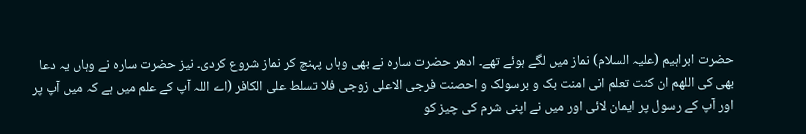حضرت ابراہیم (علیہ السلام) نماز میں لگے ہوئے تھے۔ ادھر حضرت سارہ نے بھی وہاں پہنچ کر نماز شروع کردی۔ نیز حضرت سارہ نے وہاں یہ دعا بھی کی اللھم ان کنت تعلم انی امنت بک و برسولک و احصنت فرجی الاعلی زوجی فلا تسلط علی الکافر (اے اللہ آپ کے علم میں ہے کہ میں آپ پر اور آپ کے رسول پر ایمان لائی اور میں نے اپنی شرم کی چیز کو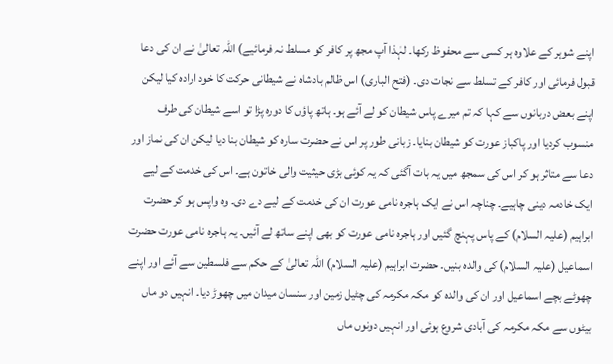اپنے شوہر کے علاوہ ہر کسی سے محفوظ رکھا۔ لہٰذا آپ مجھ پر کافر کو مسلط نہ فرمائیے) اللہ تعالیٰ نے ان کی دعا قبول فرمائی اور کافر کے تسلط سے نجات دی۔ (فتح الباری) اس ظالم بادشاہ نے شیطانی حرکت کا خود ارادہ کیا لیکن اپنے بعض دربانوں سے کہا کہ تم میرے پاس شیطان کو لے آئے ہو۔ ہاتھ پاؤں کا دورہ پڑا تو اسے شیطان کی طرف منسوب کردیا اور پاکباز عورت کو شیطان بنایا۔ زبانی طور پر اس نے حضرت سارہ کو شیطان بنا دیا لیکن ان کی نماز اور دعا سے متاثر ہو کر اس کی سمجھ میں یہ بات آگئی کہ یہ کوئی بڑی حیثیت والی خاتون ہے۔ اس کی خدمت کے لیے ایک خادمہ دینی چاہیے۔ چناچہ اس نے ایک ہاجرہ نامی عورت ان کی خدمت کے لیے دے دی۔ وہ واپس ہو کر حضرت ابراہیم (علیہ السلام) کے پاس پہنچ گئیں اور ہاجرہ نامی عورت کو بھی اپنے ساتھ لے آئیں۔ یہ ہاجرہ نامی عورت حضرت اسماعیل (علیہ السلام) کی والدہ بنیں۔ حضرت ابراہیم (علیہ السلام) اللہ تعالیٰ کے حکم سے فلسطین سے آئے اور اپنے چھوٹے بچے اسماعیل اور ان کی والدہ کو مکہ مکرمہ کی چٹیل زمین اور سنسان میدان میں چھوڑ دیا۔ انہیں دو ماں بیٹوں سے مکہ مکرمہ کی آبادی شروع ہوئی اور انہیں دونوں ماں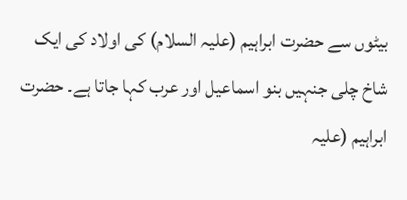بیٹوں سے حضرت ابراہیم (علیہ السلام) کی اولاد کی ایک شاخ چلی جنہیں بنو اسماعیل اور عرب کہا جاتا ہے۔ حضرت ابراہیم (علیہ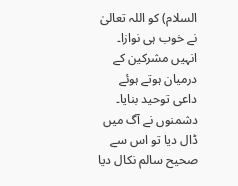السلام) کو اللہ تعالیٰ نے خوب ہی نوازا۔ انہیں مشرکین کے درمیان ہوتے ہوئے داعی توحید بنایا۔ دشمنوں نے آگ میں ڈال دیا تو اس سے صحیح سالم نکال دیا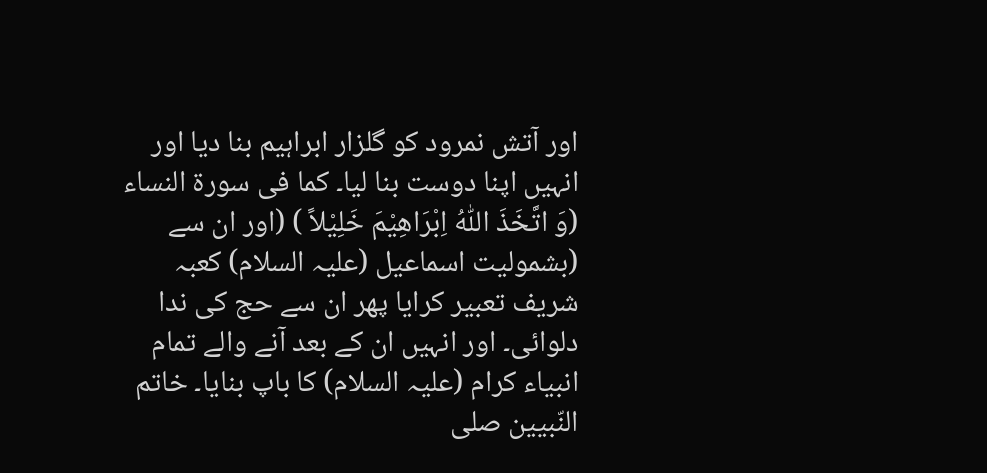اور آتش نمرود کو گلزار ابراہیم بنا دیا اور انہیں اپنا دوست بنا لیا۔ کما فی سورة النساء (وَ اتَّخَذَ اللّٰہُ اِبْرَاھِیْمَ خَلِیْلاً ) (اور ان سے (بشمولیت اسماعیل (علیہ السلام) کعبہ شریف تعبیر کرایا پھر ان سے حج کی ندا دلوائی۔ اور انہیں ان کے بعد آنے والے تمام انبیاء کرام (علیہ السلام) کا باپ بنایا۔ خاتم النّبیین صلى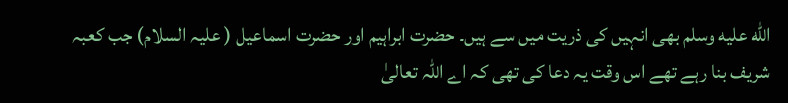الله عليه وسلم بھی انہیں کی ذریت میں سے ہیں۔ حضرت ابراہیم اور حضرت اسماعیل ( علیہ السلام) جب کعبہ شریف بنا رہے تھے اس وقت یہ دعا کی تھی کہ اے اللہ تعالیٰ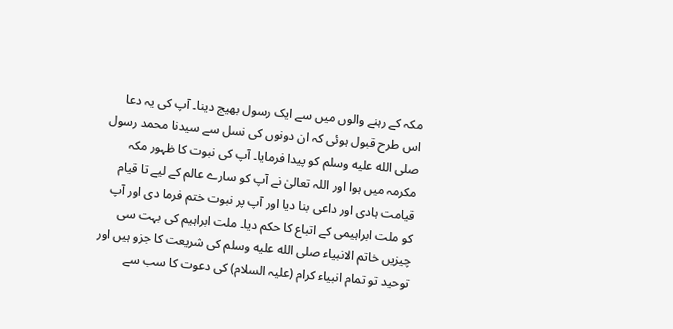مکہ کے رہنے والوں میں سے ایک رسول بھیج دینا۔ آپ کی یہ دعا اس طرح قبول ہوئی کہ ان دونوں کی نسل سے سیدنا محمد رسول صلى الله عليه وسلم کو پیدا فرمایا۔ آپ کی نبوت کا ظہور مکہ مکرمہ میں ہوا اور اللہ تعالیٰ نے آپ کو سارے عالم کے لیے تا قیام قیامت ہادی اور داعی بنا دیا اور آپ پر نبوت ختم فرما دی اور آپ کو ملت ابراہیمی کے اتباع کا حکم دیا۔ ملت ابراہیم کی بہت سی چیزیں خاتم الانبیاء صلى الله عليه وسلم کی شریعت کا جزو ہیں اور توحید تو تمام انبیاء کرام (علیہ السلام) کی دعوت کا سب سے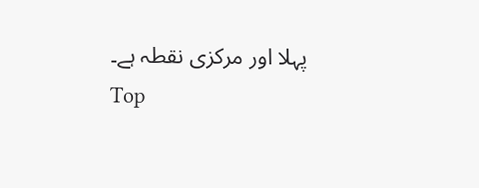پہلا اور مرکزی نقطہ ہے۔
Top